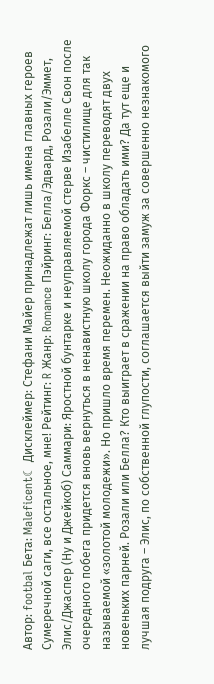Автор: footbal Бета: Maleficent☾ Дисклеймер: Стефани Майер принадлежат лишь имена главных героев Сумеречной саги, все остальное, мне! Рейтинг: R Жанр: Romance Пэйринг: Белла/Эдвард, Розали/Эммет, Элис/Джаспер (Ну и Джейкоб) Саммари: Яростной бунтарке и неуправляемой стерве Изабелле Свон после очередного побега придется вновь вернуться в ненавистную школу города Форкс – чистилище для так называемой «золотой молодежи». Но пришло время перемен. Неожиданно в школу переводят двух новеньких парней. Розали или Белла? Кто выиграет в сражении на право обладать ими? Да тут еще и лучшая подруга – Элис, по собственной глупости, соглашается выйти замуж за совершенно незнакомого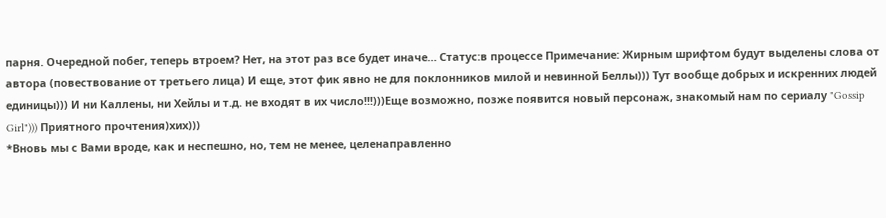парня. Очередной побег, теперь втроем? Нет, на этот раз все будет иначе… Статус:в процессе Примечание: Жирным шрифтом будут выделены слова от автора (повествование от третьего лица) И еще, этот фик явно не для поклонников милой и невинной Беллы))) Тут вообще добрых и искренних людей единицы))) И ни Каллены, ни Хейлы и т.д. не входят в их число!!!)))Еще возможно, позже появится новый персонаж, знакомый нам по сериалу "Gossip Girl"))) Приятного прочтения)хих)))
*Вновь мы с Вами вроде, как и неспешно, но, тем не менее, целенаправленно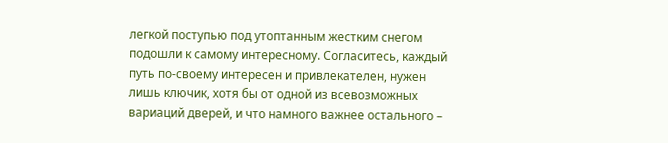легкой поступью под утоптанным жестким снегом подошли к самому интересному. Согласитесь, каждый путь по-своему интересен и привлекателен, нужен лишь ключик, хотя бы от одной из всевозможных вариаций дверей, и что намного важнее остального –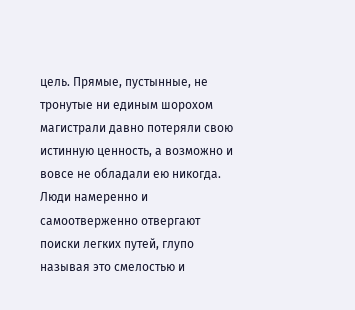цель. Прямые, пустынные, не тронутые ни единым шорохом магистрали давно потеряли свою истинную ценность, а возможно и вовсе не обладали ею никогда. Люди намеренно и самоотверженно отвергают поиски легких путей, глупо называя это смелостью и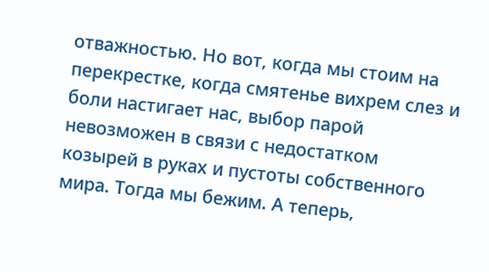отважностью. Но вот, когда мы стоим на перекрестке, когда смятенье вихрем слез и боли настигает нас, выбор парой невозможен в связи с недостатком козырей в руках и пустоты собственного мира. Тогда мы бежим. А теперь,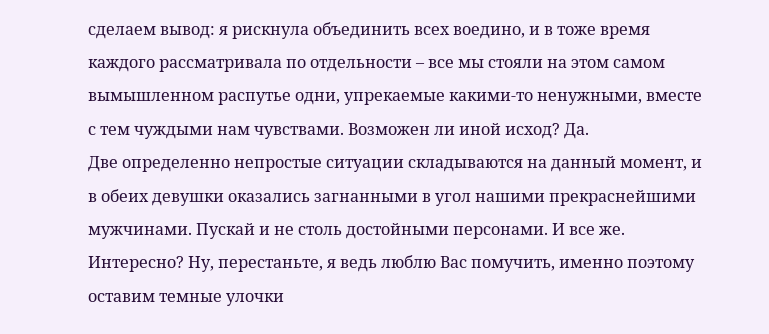сделаем вывод: я рискнула объединить всех воедино, и в тоже время каждого рассматривала по отдельности – все мы стояли на этом самом вымышленном распутье одни, упрекаемые какими-то ненужными, вместе с тем чуждыми нам чувствами. Возможен ли иной исход? Да.
Две определенно непростые ситуации складываются на данный момент, и в обеих девушки оказались загнанными в угол нашими прекраснейшими мужчинами. Пускай и не столь достойными персонами. И все же. Интересно? Ну, перестаньте, я ведь люблю Вас помучить, именно поэтому оставим темные улочки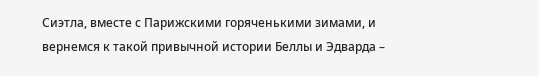Сиэтла, вместе с Парижскими горяченькими зимами, и вернемся к такой привычной истории Беллы и Эдварда –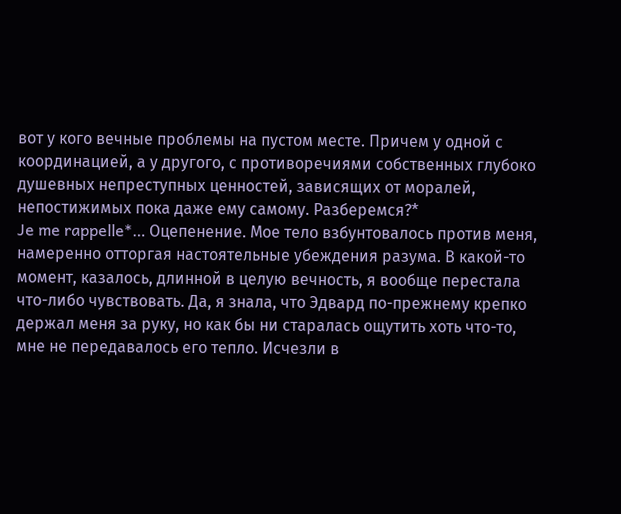вот у кого вечные проблемы на пустом месте. Причем у одной с координацией, а у другого, с противоречиями собственных глубоко душевных непреступных ценностей, зависящих от моралей, непостижимых пока даже ему самому. Разберемся?*
Je me rappelle*… Оцепенение. Мое тело взбунтовалось против меня, намеренно отторгая настоятельные убеждения разума. В какой-то момент, казалось, длинной в целую вечность, я вообще перестала что-либо чувствовать. Да, я знала, что Эдвард по-прежнему крепко держал меня за руку, но как бы ни старалась ощутить хоть что-то, мне не передавалось его тепло. Исчезли в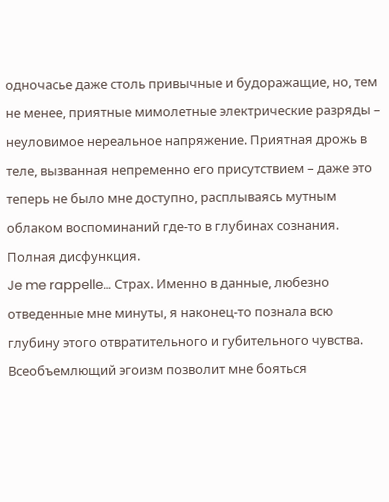одночасье даже столь привычные и будоражащие, но, тем не менее, приятные мимолетные электрические разряды – неуловимое нереальное напряжение. Приятная дрожь в теле, вызванная непременно его присутствием – даже это теперь не было мне доступно, расплываясь мутным облаком воспоминаний где-то в глубинах сознания. Полная дисфункция.
Je me rappelle… Страх. Именно в данные, любезно отведенные мне минуты, я наконец-то познала всю глубину этого отвратительного и губительного чувства. Всеобъемлющий эгоизм позволит мне бояться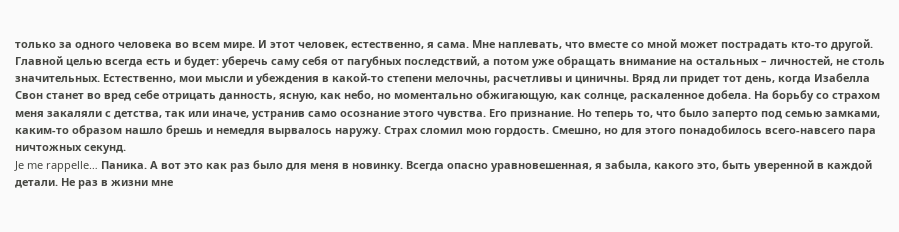только за одного человека во всем мире. И этот человек, естественно, я сама. Мне наплевать, что вместе со мной может пострадать кто-то другой. Главной целью всегда есть и будет: уберечь саму себя от пагубных последствий, а потом уже обращать внимание на остальных – личностей, не столь значительных. Естественно, мои мысли и убеждения в какой-то степени мелочны, расчетливы и циничны. Вряд ли придет тот день, когда Изабелла Свон станет во вред себе отрицать данность, ясную, как небо, но моментально обжигающую, как солнце, раскаленное добела. На борьбу со страхом меня закаляли с детства, так или иначе, устранив само осознание этого чувства. Его признание. Но теперь то, что было заперто под семью замками, каким-то образом нашло брешь и немедля вырвалось наружу. Страх сломил мою гордость. Смешно, но для этого понадобилось всего-навсего пара ничтожных секунд.
Je me rappelle… Паника. А вот это как раз было для меня в новинку. Всегда опасно уравновешенная, я забыла, какого это, быть уверенной в каждой детали. Не раз в жизни мне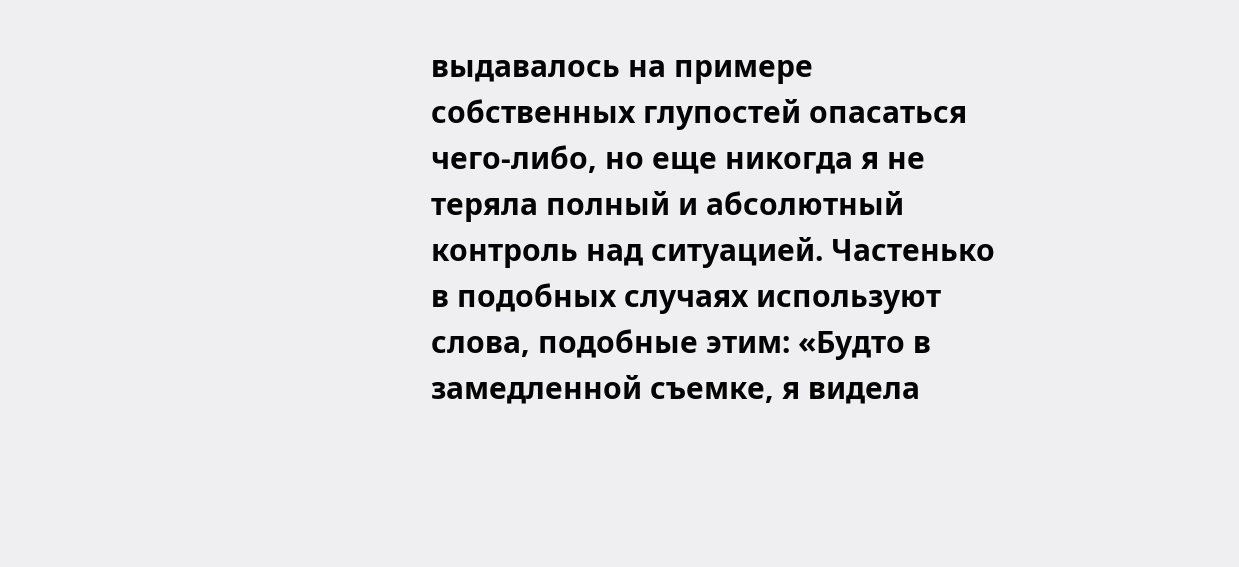выдавалось на примере собственных глупостей опасаться чего-либо, но еще никогда я не теряла полный и абсолютный контроль над ситуацией. Частенько в подобных случаях используют слова, подобные этим: «Будто в замедленной съемке, я видела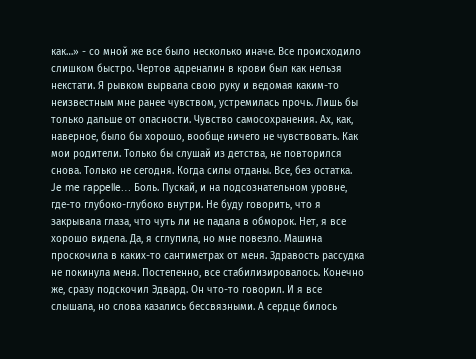как…» - со мной же все было несколько иначе. Все происходило слишком быстро. Чертов адреналин в крови был как нельзя некстати. Я рывком вырвала свою руку и ведомая каким-то неизвестным мне ранее чувством, устремилась прочь. Лишь бы только дальше от опасности. Чувство самосохранения. Ах, как, наверное, было бы хорошо, вообще ничего не чувствовать. Как мои родители. Только бы слушай из детства, не повторился снова. Только не сегодня. Когда силы отданы. Все, без остатка.
Je me rappelle… Боль. Пускай, и на подсознательном уровне, где-то глубоко-глубоко внутри. Не буду говорить, что я закрывала глаза, что чуть ли не падала в обморок. Нет, я все хорошо видела. Да, я сглупила, но мне повезло. Машина проскочила в каких-то сантиметрах от меня. Здравость рассудка не покинула меня. Постепенно, все стабилизировалось. Конечно же, сразу подскочил Эдвард. Он что-то говорил. И я все слышала, но слова казались бессвязными. А сердце билось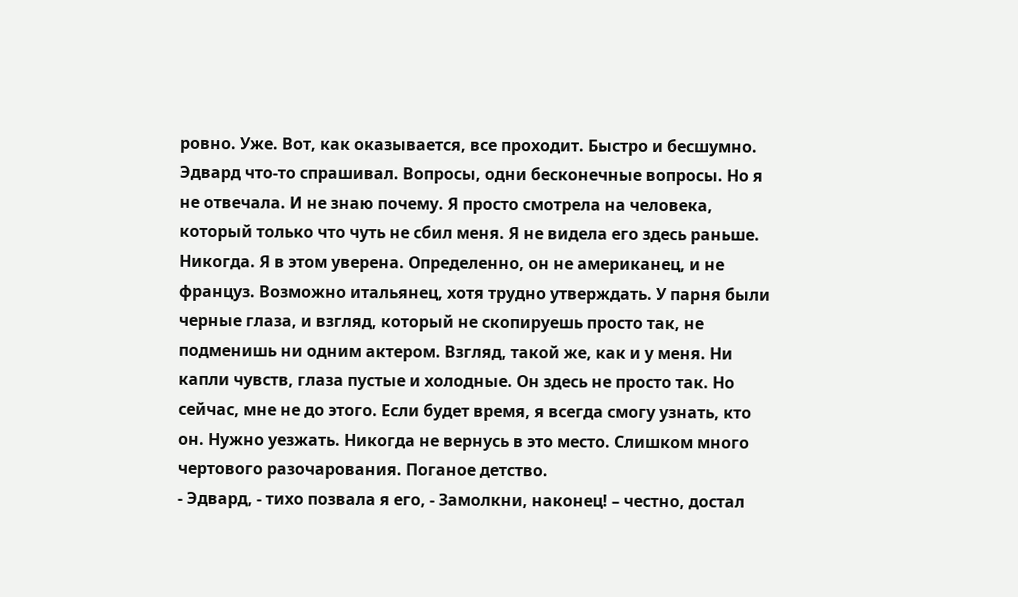ровно. Уже. Вот, как оказывается, все проходит. Быстро и бесшумно. Эдвард что-то спрашивал. Вопросы, одни бесконечные вопросы. Но я не отвечала. И не знаю почему. Я просто смотрела на человека, который только что чуть не сбил меня. Я не видела его здесь раньше. Никогда. Я в этом уверена. Определенно, он не американец, и не француз. Возможно итальянец, хотя трудно утверждать. У парня были черные глаза, и взгляд, который не скопируешь просто так, не подменишь ни одним актером. Взгляд, такой же, как и у меня. Ни капли чувств, глаза пустые и холодные. Он здесь не просто так. Но сейчас, мне не до этого. Если будет время, я всегда смогу узнать, кто он. Нужно уезжать. Никогда не вернусь в это место. Слишком много чертового разочарования. Поганое детство.
- Эдвард, - тихо позвала я его, - Замолкни, наконец! – честно, достал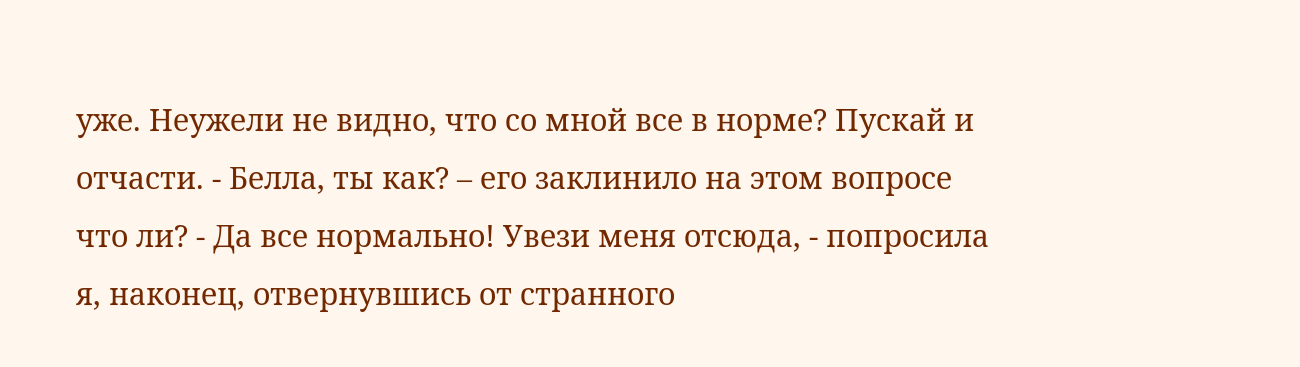уже. Неужели не видно, что со мной все в норме? Пускай и отчасти. - Белла, ты как? – его заклинило на этом вопросе что ли? - Да все нормально! Увези меня отсюда, - попросила я, наконец, отвернувшись от странного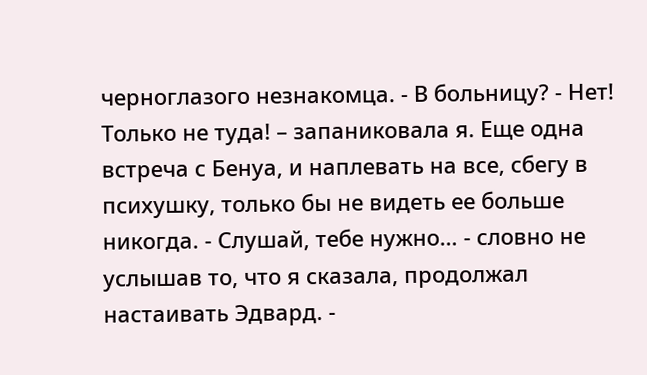черноглазого незнакомца. - В больницу? - Нет! Только не туда! – запаниковала я. Еще одна встреча с Бенуа, и наплевать на все, сбегу в психушку, только бы не видеть ее больше никогда. - Слушай, тебе нужно… - словно не услышав то, что я сказала, продолжал настаивать Эдвард. -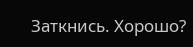Заткнись. Хорошо?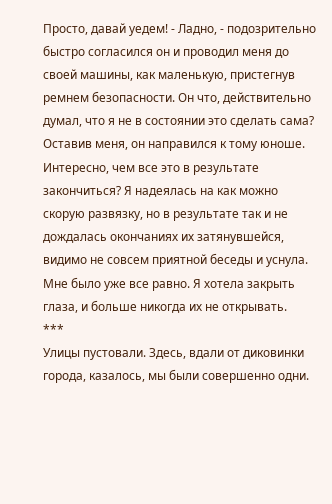Просто, давай уедем! - Ладно, - подозрительно быстро согласился он и проводил меня до своей машины, как маленькую, пристегнув ремнем безопасности. Он что, действительно думал, что я не в состоянии это сделать сама? Оставив меня, он направился к тому юноше. Интересно, чем все это в результате закончиться? Я надеялась на как можно скорую развязку, но в результате так и не дождалась окончаниях их затянувшейся, видимо не совсем приятной беседы и уснула. Мне было уже все равно. Я хотела закрыть глаза, и больше никогда их не открывать.
***
Улицы пустовали. Здесь, вдали от диковинки города, казалось, мы были совершенно одни.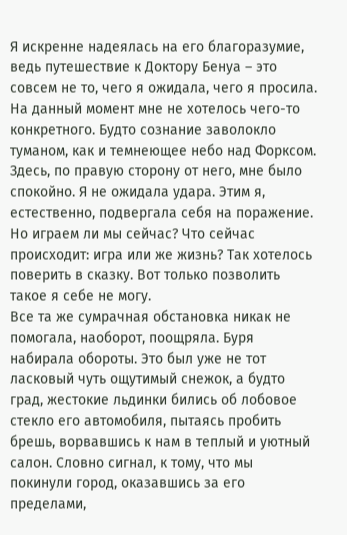Я искренне надеялась на его благоразумие, ведь путешествие к Доктору Бенуа – это совсем не то, чего я ожидала, чего я просила. На данный момент мне не хотелось чего-то конкретного. Будто сознание заволокло туманом, как и темнеющее небо над Форксом. Здесь, по правую сторону от него, мне было спокойно. Я не ожидала удара. Этим я, естественно, подвергала себя на поражение. Но играем ли мы сейчас? Что сейчас происходит: игра или же жизнь? Так хотелось поверить в сказку. Вот только позволить такое я себе не могу.
Все та же сумрачная обстановка никак не помогала, наоборот, поощряла. Буря набирала обороты. Это был уже не тот ласковый чуть ощутимый снежок, а будто град, жестокие льдинки бились об лобовое стекло его автомобиля, пытаясь пробить брешь, ворвавшись к нам в теплый и уютный салон. Словно сигнал, к тому, что мы покинули город, оказавшись за его пределами,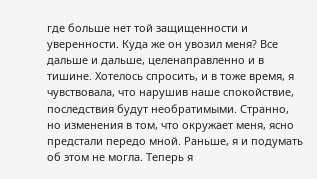где больше нет той защищенности и уверенности. Куда же он увозил меня? Все дальше и дальше, целенаправленно и в тишине. Хотелось спросить, и в тоже время, я чувствовала, что нарушив наше спокойствие, последствия будут необратимыми. Странно, но изменения в том, что окружает меня, ясно предстали передо мной. Раньше, я и подумать об этом не могла. Теперь я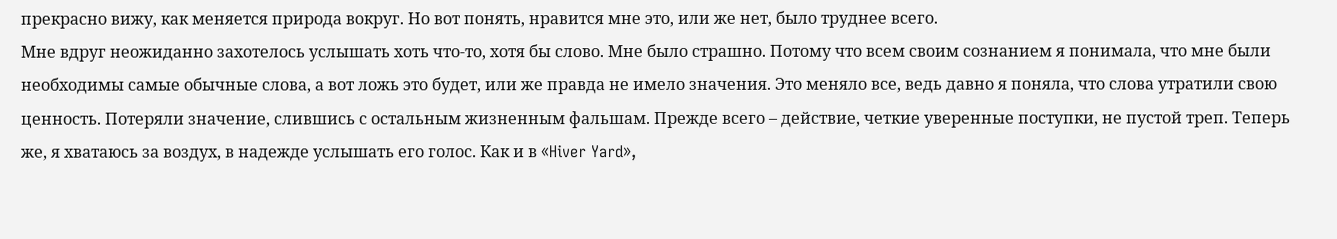прекрасно вижу, как меняется природа вокруг. Но вот понять, нравится мне это, или же нет, было труднее всего.
Мне вдруг неожиданно захотелось услышать хоть что-то, хотя бы слово. Мне было страшно. Потому что всем своим сознанием я понимала, что мне были необходимы самые обычные слова, а вот ложь это будет, или же правда не имело значения. Это меняло все, ведь давно я поняла, что слова утратили свою ценность. Потеряли значение, слившись с остальным жизненным фальшам. Прежде всего – действие, четкие уверенные поступки, не пустой треп. Теперь же, я хватаюсь за воздух, в надежде услышать его голос. Как и в «Hiver Yard»,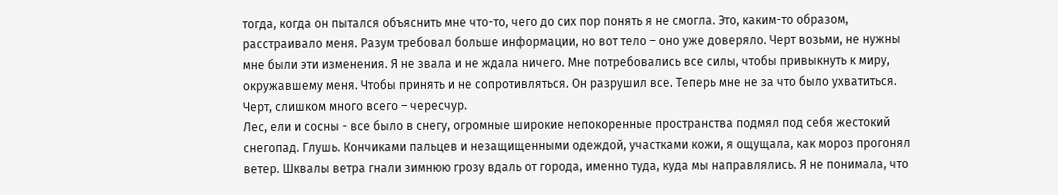тогда, когда он пытался объяснить мне что-то, чего до сих пор понять я не смогла. Это, каким-то образом, расстраивало меня. Разум требовал больше информации, но вот тело – оно уже доверяло. Черт возьми, не нужны мне были эти изменения. Я не звала и не ждала ничего. Мне потребовались все силы, чтобы привыкнуть к миру, окружавшему меня. Чтобы принять и не сопротивляться. Он разрушил все. Теперь мне не за что было ухватиться. Черт, слишком много всего – чересчур.
Лес, ели и сосны - все было в снегу, огромные широкие непокоренные пространства подмял под себя жестокий снегопад. Глушь. Кончиками пальцев и незащищенными одеждой, участками кожи, я ощущала, как мороз прогонял ветер. Шквалы ветра гнали зимнюю грозу вдаль от города, именно туда, куда мы направлялись. Я не понимала, что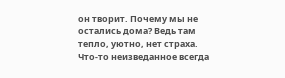он творит. Почему мы не остались дома? Ведь там тепло, уютно, нет страха. Что-то неизведанное всегда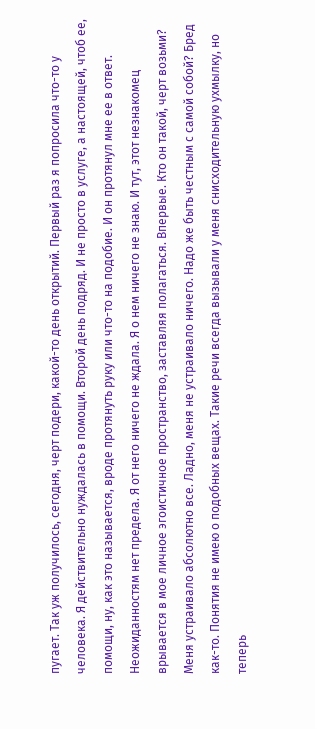пугает. Так уж получилось, сегодня, черт подери, какой-то день открытий. Первый раз я попросила что-то у человека. Я действительно нуждалась в помощи. Второй день подряд. И не просто в услуге, а настоящей, чтоб ее, помощи, ну, как это называется, вроде протянуть руку или что-то на подобие. И он протянул мне ее в ответ. Неожиданностям нет предела. Я от него ничего не ждала. Я о нем ничего не знаю. И тут, этот незнакомец врывается в мое личное эгоистичное пространство, заставляя полагаться. Впервые. Кто он такой, черт возьми? Меня устраивало абсолютно все. Ладно, меня не устраивало ничего. Надо же быть честным с самой собой? Бред как-то. Понятия не имею о подобных вещах. Такие речи всегда вызывали у меня снисходительную ухмылку, но теперь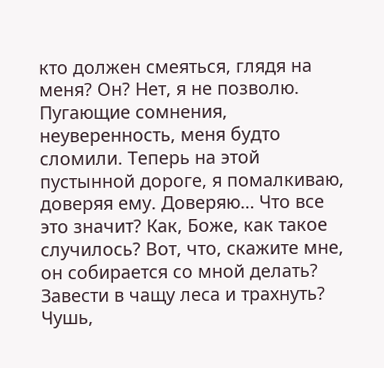кто должен смеяться, глядя на меня? Он? Нет, я не позволю. Пугающие сомнения, неуверенность, меня будто сломили. Теперь на этой пустынной дороге, я помалкиваю, доверяя ему. Доверяю… Что все это значит? Как, Боже, как такое случилось? Вот, что, скажите мне, он собирается со мной делать? Завести в чащу леса и трахнуть? Чушь,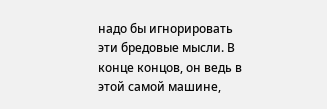надо бы игнорировать эти бредовые мысли. В конце концов, он ведь в этой самой машине,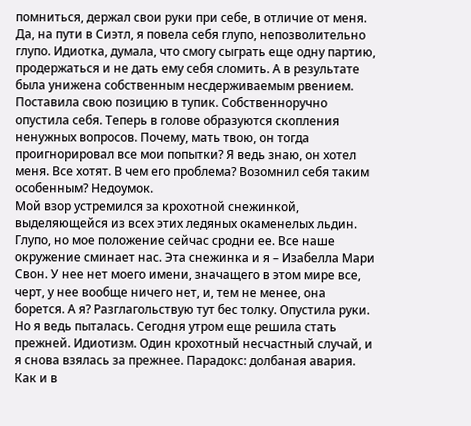помниться, держал свои руки при себе, в отличие от меня.
Да, на пути в Сиэтл, я повела себя глупо, непозволительно глупо. Идиотка, думала, что смогу сыграть еще одну партию, продержаться и не дать ему себя сломить. А в результате была унижена собственным несдерживаемым рвением. Поставила свою позицию в тупик. Собственноручно опустила себя. Теперь в голове образуются скопления ненужных вопросов. Почему, мать твою, он тогда проигнорировал все мои попытки? Я ведь знаю, он хотел меня. Все хотят. В чем его проблема? Возомнил себя таким особенным? Недоумок.
Мой взор устремился за крохотной снежинкой, выделяющейся из всех этих ледяных окаменелых льдин. Глупо, но мое положение сейчас сродни ее. Все наше окружение сминает нас. Эта снежинка и я – Изабелла Мари Свон. У нее нет моего имени, значащего в этом мире все, черт, у нее вообще ничего нет, и, тем не менее, она борется. А я? Разглагольствую тут бес толку. Опустила руки. Но я ведь пыталась. Сегодня утром еще решила стать прежней. Идиотизм. Один крохотный несчастный случай, и я снова взялась за прежнее. Парадокс: долбаная авария. Как и в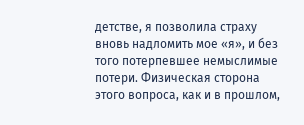детстве, я позволила страху вновь надломить мое «я», и без того потерпевшее немыслимые потери. Физическая сторона этого вопроса, как и в прошлом,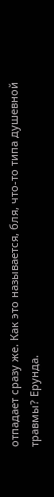отпадает сразу же. Как это называется, бля, что-то типа душевной травмы? Ерунда.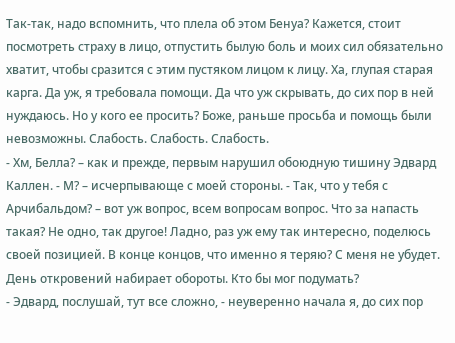Так-так, надо вспомнить, что плела об этом Бенуа? Кажется, стоит посмотреть страху в лицо, отпустить былую боль и моих сил обязательно хватит, чтобы сразится с этим пустяком лицом к лицу. Ха, глупая старая карга. Да уж, я требовала помощи. Да что уж скрывать, до сих пор в ней нуждаюсь. Но у кого ее просить? Боже, раньше просьба и помощь были невозможны. Слабость. Слабость. Слабость.
- Хм, Белла? – как и прежде, первым нарушил обоюдную тишину Эдвард Каллен. - М? – исчерпывающе с моей стороны. - Так, что у тебя с Арчибальдом? – вот уж вопрос, всем вопросам вопрос. Что за напасть такая? Не одно, так другое! Ладно, раз уж ему так интересно, поделюсь своей позицией. В конце концов, что именно я теряю? С меня не убудет. День откровений набирает обороты. Кто бы мог подумать?
- Эдвард, послушай, тут все сложно, - неуверенно начала я, до сих пор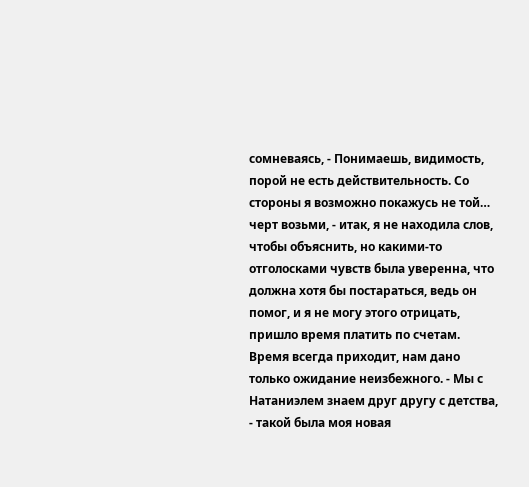сомневаясь, - Понимаешь, видимость, порой не есть действительность. Со стороны я возможно покажусь не той… черт возьми, - итак, я не находила слов, чтобы объяснить, но какими-то отголосками чувств была уверенна, что должна хотя бы постараться, ведь он помог, и я не могу этого отрицать, пришло время платить по счетам. Время всегда приходит, нам дано только ожидание неизбежного. - Мы с Натаниэлем знаем друг другу с детства, - такой была моя новая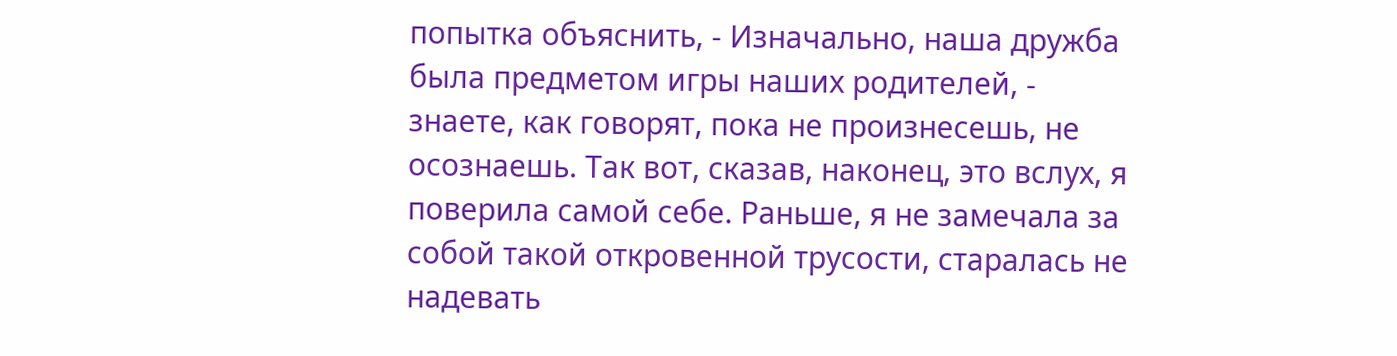попытка объяснить, - Изначально, наша дружба была предметом игры наших родителей, - знаете, как говорят, пока не произнесешь, не осознаешь. Так вот, сказав, наконец, это вслух, я поверила самой себе. Раньше, я не замечала за собой такой откровенной трусости, старалась не надевать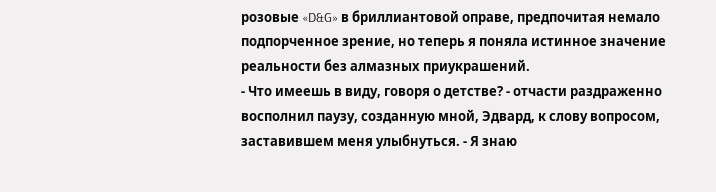розовые «D&G» в бриллиантовой оправе, предпочитая немало подпорченное зрение, но теперь я поняла истинное значение реальности без алмазных приукрашений.
- Что имеешь в виду, говоря о детстве? - отчасти раздраженно восполнил паузу, созданную мной, Эдвард, к слову вопросом, заставившем меня улыбнуться. - Я знаю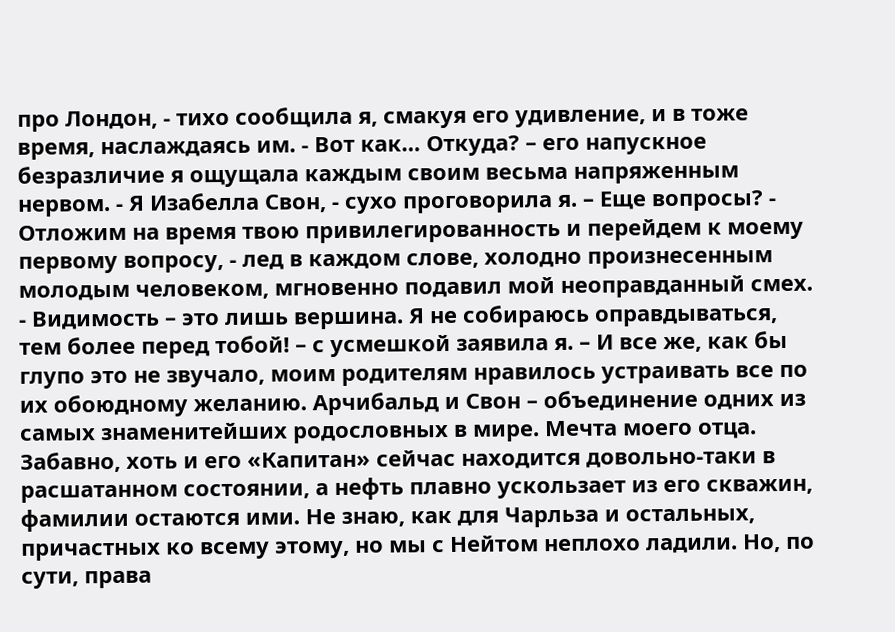про Лондон, - тихо сообщила я, смакуя его удивление, и в тоже время, наслаждаясь им. - Вот как… Откуда? – его напускное безразличие я ощущала каждым своим весьма напряженным нервом. - Я Изабелла Свон, - сухо проговорила я. – Еще вопросы? - Отложим на время твою привилегированность и перейдем к моему первому вопросу, - лед в каждом слове, холодно произнесенным молодым человеком, мгновенно подавил мой неоправданный смех. - Видимость – это лишь вершина. Я не собираюсь оправдываться, тем более перед тобой! – с усмешкой заявила я. – И все же, как бы глупо это не звучало, моим родителям нравилось устраивать все по их обоюдному желанию. Арчибальд и Свон – объединение одних из самых знаменитейших родословных в мире. Мечта моего отца. Забавно, хоть и его «Капитан» сейчас находится довольно-таки в расшатанном состоянии, а нефть плавно ускользает из его скважин, фамилии остаются ими. Не знаю, как для Чарльза и остальных, причастных ко всему этому, но мы с Нейтом неплохо ладили. Но, по сути, права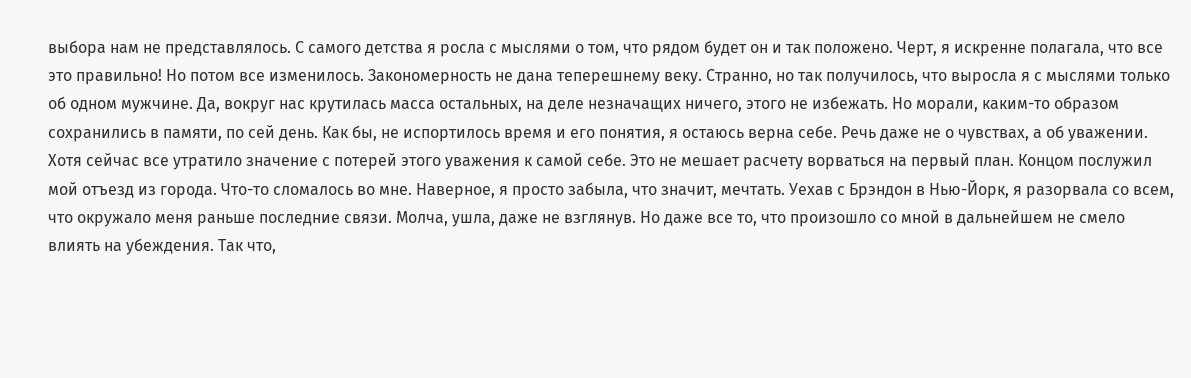выбора нам не представлялось. С самого детства я росла с мыслями о том, что рядом будет он и так положено. Черт, я искренне полагала, что все это правильно! Но потом все изменилось. Закономерность не дана теперешнему веку. Странно, но так получилось, что выросла я с мыслями только об одном мужчине. Да, вокруг нас крутилась масса остальных, на деле незначащих ничего, этого не избежать. Но морали, каким-то образом сохранились в памяти, по сей день. Как бы, не испортилось время и его понятия, я остаюсь верна себе. Речь даже не о чувствах, а об уважении. Хотя сейчас все утратило значение с потерей этого уважения к самой себе. Это не мешает расчету ворваться на первый план. Концом послужил мой отъезд из города. Что-то сломалось во мне. Наверное, я просто забыла, что значит, мечтать. Уехав с Брэндон в Нью-Йорк, я разорвала со всем, что окружало меня раньше последние связи. Молча, ушла, даже не взглянув. Но даже все то, что произошло со мной в дальнейшем не смело влиять на убеждения. Так что,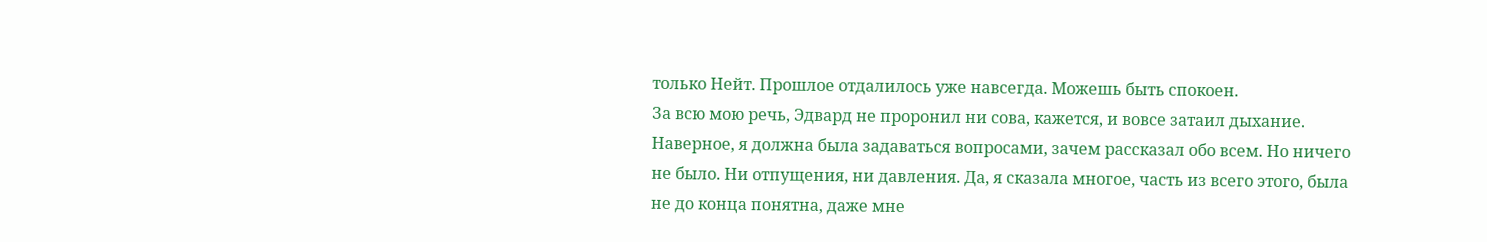только Нейт. Прошлое отдалилось уже навсегда. Можешь быть спокоен.
За всю мою речь, Эдвард не проронил ни сова, кажется, и вовсе затаил дыхание. Наверное, я должна была задаваться вопросами, зачем рассказал обо всем. Но ничего не было. Ни отпущения, ни давления. Да, я сказала многое, часть из всего этого, была не до конца понятна, даже мне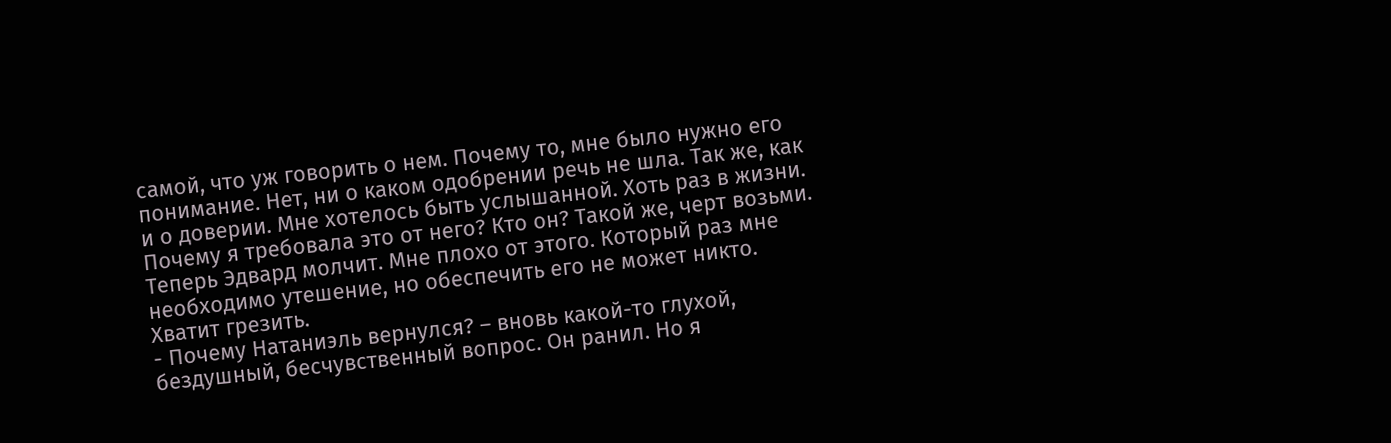самой, что уж говорить о нем. Почему то, мне было нужно его понимание. Нет, ни о каком одобрении речь не шла. Так же, как и о доверии. Мне хотелось быть услышанной. Хоть раз в жизни. Почему я требовала это от него? Кто он? Такой же, черт возьми. Теперь Эдвард молчит. Мне плохо от этого. Который раз мне необходимо утешение, но обеспечить его не может никто. Хватит грезить.
- Почему Натаниэль вернулся? – вновь какой-то глухой, бездушный, бесчувственный вопрос. Он ранил. Но я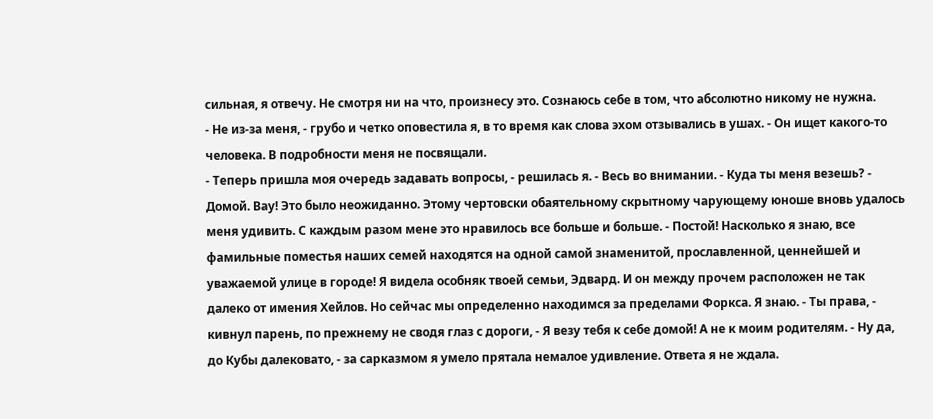сильная, я отвечу. Не смотря ни на что, произнесу это. Сознаюсь себе в том, что абсолютно никому не нужна.
- Не из-за меня, - грубо и четко оповестила я, в то время как слова эхом отзывались в ушах. - Он ищет какого-то человека. В подробности меня не посвящали.
- Теперь пришла моя очередь задавать вопросы, - решилась я. - Весь во внимании. - Куда ты меня везешь? - Домой. Вау! Это было неожиданно. Этому чертовски обаятельному скрытному чарующему юноше вновь удалось меня удивить. С каждым разом мене это нравилось все больше и больше. - Постой! Насколько я знаю, все фамильные поместья наших семей находятся на одной самой знаменитой, прославленной, ценнейшей и уважаемой улице в городе! Я видела особняк твоей семьи, Эдвард. И он между прочем расположен не так далеко от имения Хейлов. Но сейчас мы определенно находимся за пределами Форкса. Я знаю. - Ты права, - кивнул парень, по прежнему не сводя глаз с дороги, - Я везу тебя к себе домой! А не к моим родителям. - Ну да, до Кубы далековато, - за сарказмом я умело прятала немалое удивление. Ответа я не ждала.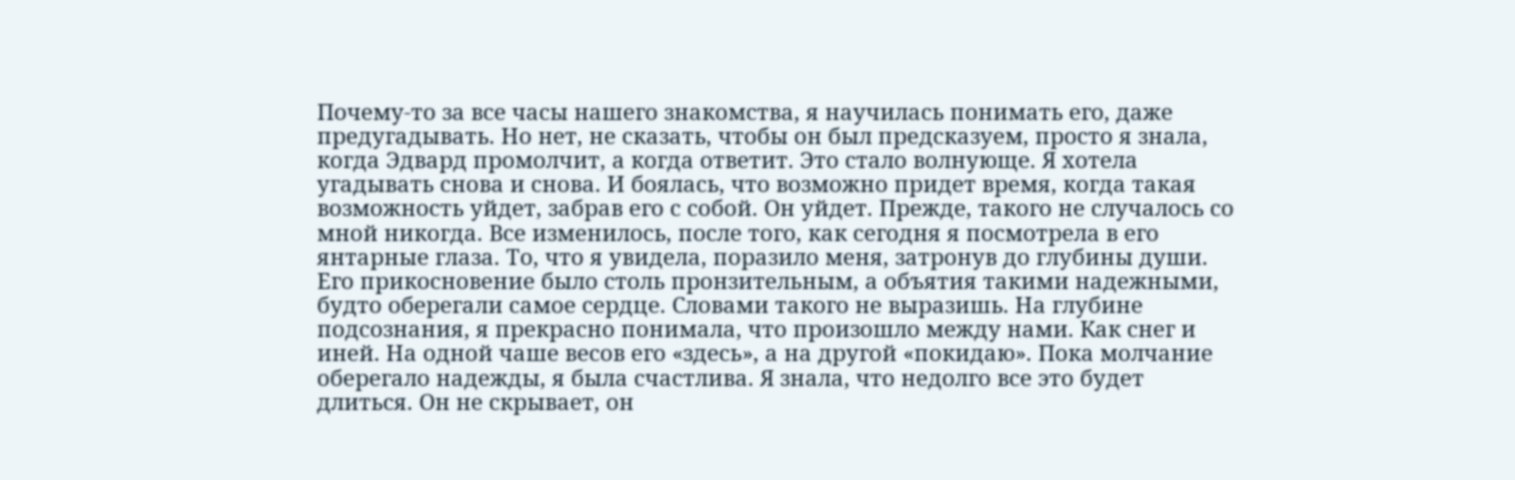Почему-то за все часы нашего знакомства, я научилась понимать его, даже предугадывать. Но нет, не сказать, чтобы он был предсказуем, просто я знала, когда Эдвард промолчит, а когда ответит. Это стало волнующе. Я хотела угадывать снова и снова. И боялась, что возможно придет время, когда такая возможность уйдет, забрав его с собой. Он уйдет. Прежде, такого не случалось со мной никогда. Все изменилось, после того, как сегодня я посмотрела в его янтарные глаза. То, что я увидела, поразило меня, затронув до глубины души. Его прикосновение было столь пронзительным, а объятия такими надежными, будто оберегали самое сердце. Словами такого не выразишь. На глубине подсознания, я прекрасно понимала, что произошло между нами. Как снег и иней. На одной чаше весов его «здесь», а на другой «покидаю». Пока молчание оберегало надежды, я была счастлива. Я знала, что недолго все это будет длиться. Он не скрывает, он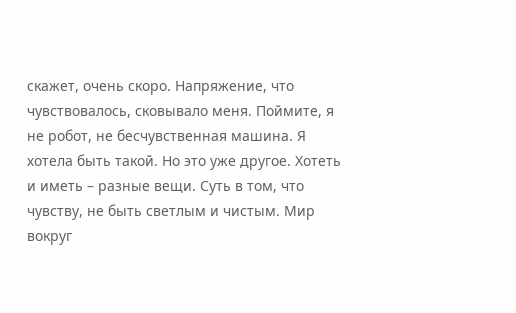скажет, очень скоро. Напряжение, что чувствовалось, сковывало меня. Поймите, я не робот, не бесчувственная машина. Я хотела быть такой. Но это уже другое. Хотеть и иметь – разные вещи. Суть в том, что чувству, не быть светлым и чистым. Мир вокруг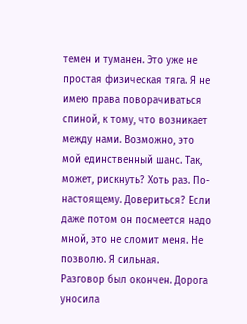темен и туманен. Это уже не простая физическая тяга. Я не имею права поворачиваться спиной, к тому, что возникает между нами. Возможно, это мой единственный шанс. Так, может, рискнуть? Хоть раз. По-настоящему. Довериться? Если даже потом он посмеется надо мной, это не сломит меня. Не позволю. Я сильная.
Разговор был окончен. Дорога уносила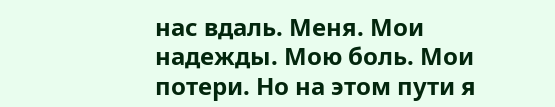нас вдаль. Меня. Мои надежды. Мою боль. Мои потери. Но на этом пути я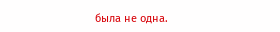была не одна.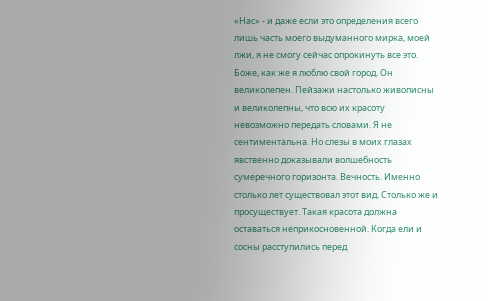«Нас» - и даже если это определения всего лишь часть моего выдуманного мирка, моей лжи, я не смогу сейчас опрокинуть все это. Боже, как же я люблю свой город. Он великолепен. Пейзажи настолько живописны и великолепны, что всю их красоту невозможно передать словами. Я не сентиментальна. Но слезы в моих глазах явственно доказывали волшебность сумеречного горизонта. Вечность. Именно столько лет существовал этот вид. Столько же и просуществует. Такая красота должна оставаться неприкосновенной. Когда ели и сосны расступились перед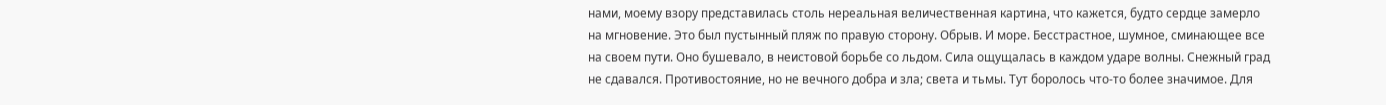нами, моему взору представилась столь нереальная величественная картина, что кажется, будто сердце замерло на мгновение. Это был пустынный пляж по правую сторону. Обрыв. И море. Бесстрастное, шумное, сминающее все на своем пути. Оно бушевало, в неистовой борьбе со льдом. Сила ощущалась в каждом ударе волны. Снежный град не сдавался. Противостояние, но не вечного добра и зла; света и тьмы. Тут боролось что-то более значимое. Для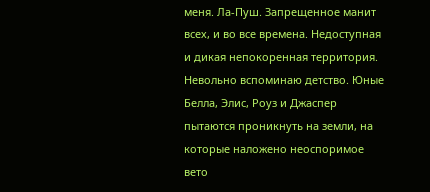меня. Ла-Пуш. Запрещенное манит всех, и во все времена. Недоступная и дикая непокоренная территория. Невольно вспоминаю детство. Юные Белла, Элис, Роуз и Джаспер пытаются проникнуть на земли, на которые наложено неоспоримое вето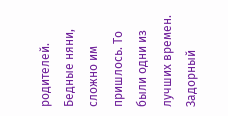родителей. Бедные няни, сложно им пришлось. То были одни из лучших времен. Задорный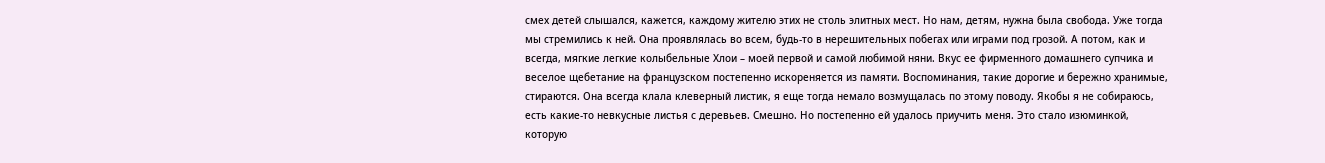смех детей слышался, кажется, каждому жителю этих не столь элитных мест. Но нам, детям, нужна была свобода. Уже тогда мы стремились к ней. Она проявлялась во всем, будь-то в нерешительных побегах или играми под грозой. А потом, как и всегда, мягкие легкие колыбельные Хлои – моей первой и самой любимой няни. Вкус ее фирменного домашнего супчика и веселое щебетание на французском постепенно искореняется из памяти. Воспоминания, такие дорогие и бережно хранимые, стираются. Она всегда клала клеверный листик, я еще тогда немало возмущалась по этому поводу. Якобы я не собираюсь, есть какие-то невкусные листья с деревьев. Смешно. Но постепенно ей удалось приучить меня. Это стало изюминкой, которую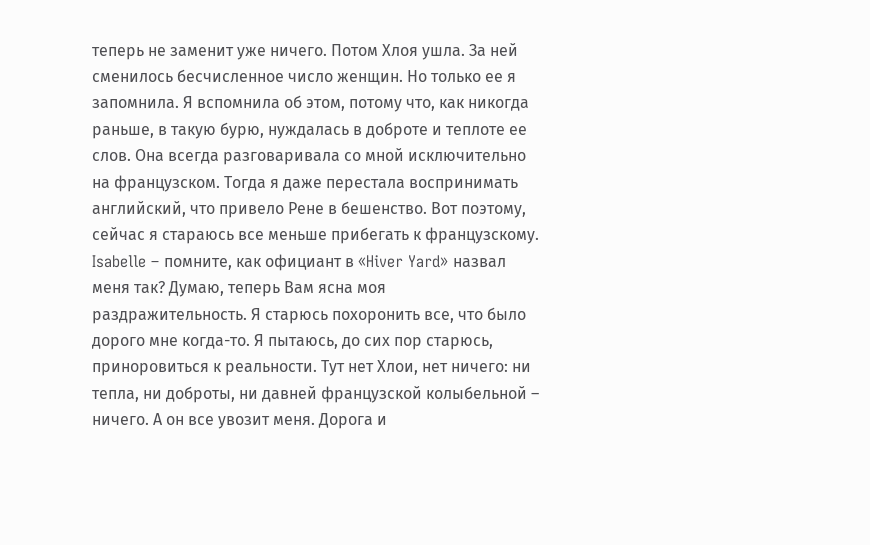теперь не заменит уже ничего. Потом Хлоя ушла. За ней сменилось бесчисленное число женщин. Но только ее я запомнила. Я вспомнила об этом, потому что, как никогда раньше, в такую бурю, нуждалась в доброте и теплоте ее слов. Она всегда разговаривала со мной исключительно на французском. Тогда я даже перестала воспринимать английский, что привело Рене в бешенство. Вот поэтому, сейчас я стараюсь все меньше прибегать к французскому. Isabelle – помните, как официант в «Hiver Yard» назвал меня так? Думаю, теперь Вам ясна моя раздражительность. Я старюсь похоронить все, что было дорого мне когда-то. Я пытаюсь, до сих пор старюсь, приноровиться к реальности. Тут нет Хлои, нет ничего: ни тепла, ни доброты, ни давней французской колыбельной – ничего. А он все увозит меня. Дорога и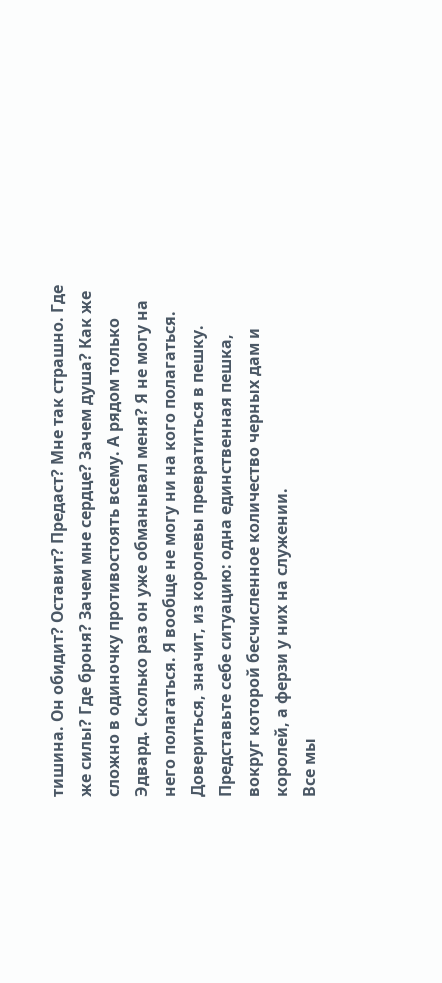тишина. Он обидит? Оставит? Предаст? Мне так страшно. Где же силы? Где броня? Зачем мне сердце? Зачем душа? Как же сложно в одиночку противостоять всему. А рядом только Эдвард. Сколько раз он уже обманывал меня? Я не могу на него полагаться. Я вообще не могу ни на кого полагаться. Довериться, значит, из королевы превратиться в пешку. Представьте себе ситуацию: одна единственная пешка, вокруг которой бесчисленное количество черных дам и королей, а ферзи у них на служении.
Все мы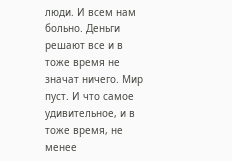люди. И всем нам больно. Деньги решают все и в тоже время не значат ничего. Мир пуст. И что самое удивительное, и в тоже время, не менее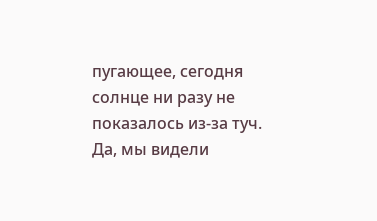пугающее, сегодня солнце ни разу не показалось из-за туч. Да, мы видели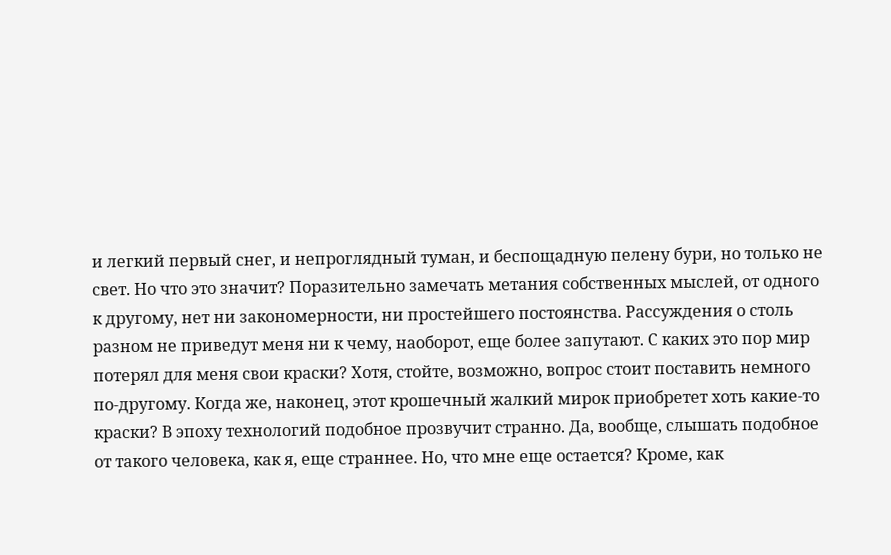и легкий первый снег, и непроглядный туман, и беспощадную пелену бури, но только не свет. Но что это значит? Поразительно замечать метания собственных мыслей, от одного к другому, нет ни закономерности, ни простейшего постоянства. Рассуждения о столь разном не приведут меня ни к чему, наоборот, еще более запутают. С каких это пор мир потерял для меня свои краски? Хотя, стойте, возможно, вопрос стоит поставить немного по-другому. Когда же, наконец, этот крошечный жалкий мирок приобретет хоть какие-то краски? В эпоху технологий подобное прозвучит странно. Да, вообще, слышать подобное от такого человека, как я, еще страннее. Но, что мне еще остается? Кроме, как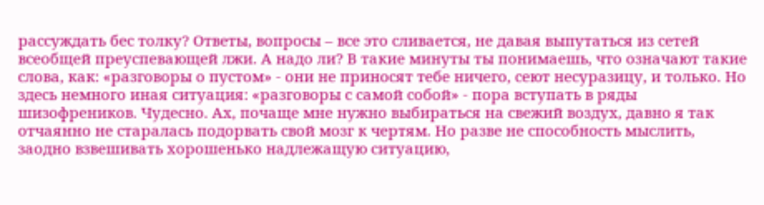рассуждать бес толку? Ответы, вопросы – все это сливается, не давая выпутаться из сетей всеобщей преуспевающей лжи. А надо ли? В такие минуты ты понимаешь, что означают такие слова, как: «разговоры о пустом» - они не приносят тебе ничего, сеют несуразицу, и только. Но здесь немного иная ситуация: «разговоры с самой собой» - пора вступать в ряды шизофреников. Чудесно. Ах, почаще мне нужно выбираться на свежий воздух, давно я так отчаянно не старалась подорвать свой мозг к чертям. Но разве не способность мыслить, заодно взвешивать хорошенько надлежащую ситуацию,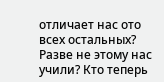отличает нас ото всех остальных? Разве не этому нас учили? Кто теперь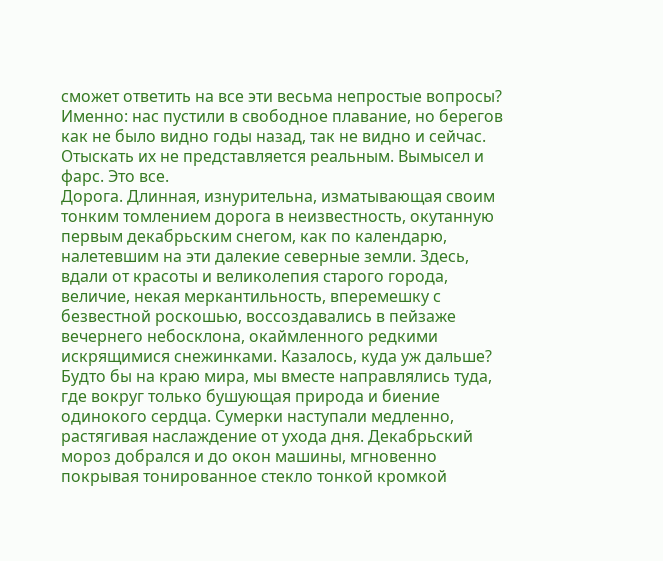сможет ответить на все эти весьма непростые вопросы? Именно: нас пустили в свободное плавание, но берегов как не было видно годы назад, так не видно и сейчас. Отыскать их не представляется реальным. Вымысел и фарс. Это все.
Дорога. Длинная, изнурительна, изматывающая своим тонким томлением дорога в неизвестность, окутанную первым декабрьским снегом, как по календарю, налетевшим на эти далекие северные земли. Здесь, вдали от красоты и великолепия старого города, величие, некая меркантильность, вперемешку с безвестной роскошью, воссоздавались в пейзаже вечернего небосклона, окаймленного редкими искрящимися снежинками. Казалось, куда уж дальше? Будто бы на краю мира, мы вместе направлялись туда, где вокруг только бушующая природа и биение одинокого сердца. Сумерки наступали медленно, растягивая наслаждение от ухода дня. Декабрьский мороз добрался и до окон машины, мгновенно покрывая тонированное стекло тонкой кромкой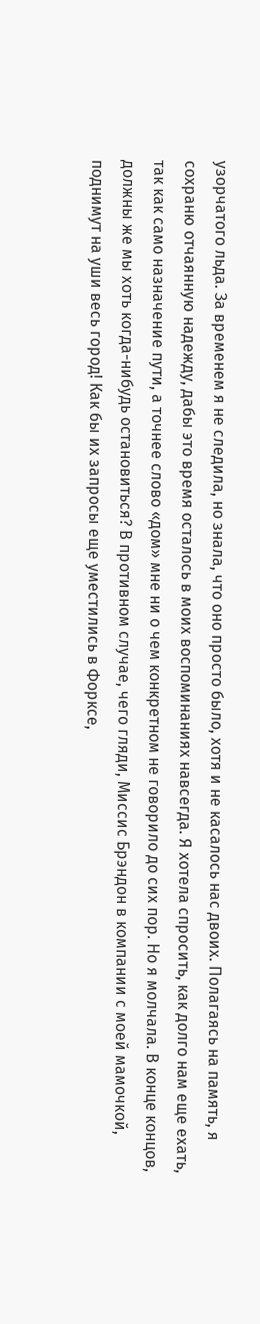узорчатого льда. За временем я не следила, но знала, что оно просто было, хотя и не касалось нас двоих. Полагаясь на память, я сохраню отчаянную надежду, дабы это время осталось в моих воспоминаниях навсегда. Я хотела спросить, как долго нам еще ехать, так как само назначение пути, а точнее слово «дом» мне ни о чем конкретном не говорило до сих пор. Но я молчала. В конце концов, должны же мы хоть когда-нибудь остановиться? В противном случае, чего гляди, Миссис Брэндон в компании с моей мамочкой, поднимут на уши весь город! Как бы их запросы еще уместились в Форксе,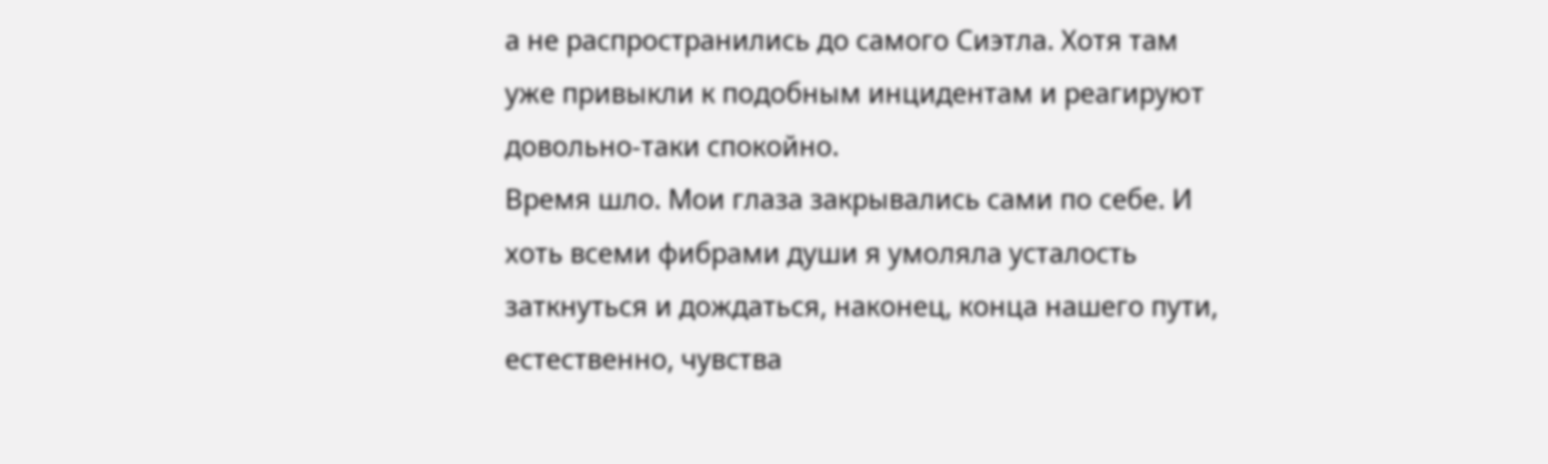а не распространились до самого Сиэтла. Хотя там уже привыкли к подобным инцидентам и реагируют довольно-таки спокойно.
Время шло. Мои глаза закрывались сами по себе. И хоть всеми фибрами души я умоляла усталость заткнуться и дождаться, наконец, конца нашего пути, естественно, чувства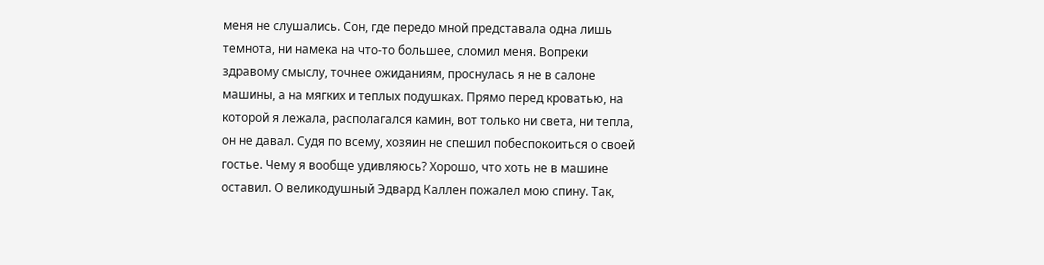меня не слушались. Сон, где передо мной представала одна лишь темнота, ни намека на что-то большее, сломил меня. Вопреки здравому смыслу, точнее ожиданиям, проснулась я не в салоне машины, а на мягких и теплых подушках. Прямо перед кроватью, на которой я лежала, располагался камин, вот только ни света, ни тепла, он не давал. Судя по всему, хозяин не спешил побеспокоиться о своей гостье. Чему я вообще удивляюсь? Хорошо, что хоть не в машине оставил. О великодушный Эдвард Каллен пожалел мою спину. Так,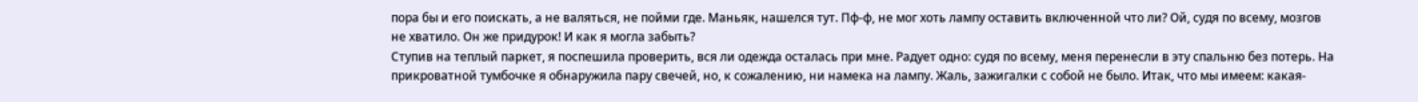пора бы и его поискать, а не валяться, не пойми где. Маньяк, нашелся тут. Пф-ф, не мог хоть лампу оставить включенной что ли? Ой, судя по всему, мозгов не хватило. Он же придурок! И как я могла забыть?
Ступив на теплый паркет, я поспешила проверить, вся ли одежда осталась при мне. Радует одно: судя по всему, меня перенесли в эту спальню без потерь. На прикроватной тумбочке я обнаружила пару свечей, но, к сожалению, ни намека на лампу. Жаль, зажигалки с собой не было. Итак, что мы имеем: какая-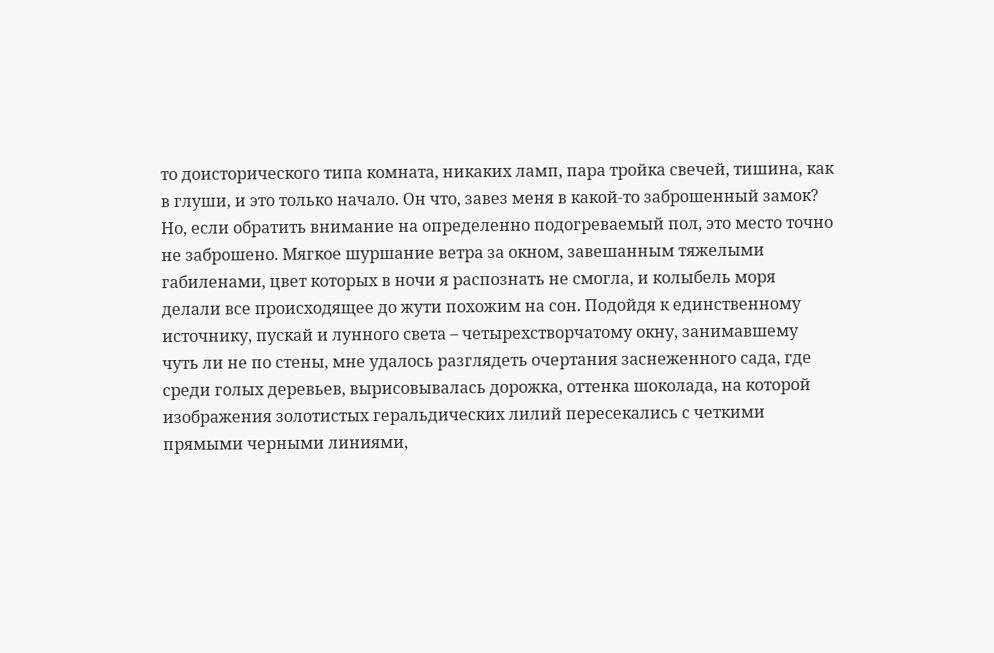то доисторического типа комната, никаких ламп, пара тройка свечей, тишина, как в глуши, и это только начало. Он что, завез меня в какой-то заброшенный замок? Но, если обратить внимание на определенно подогреваемый пол, это место точно не заброшено. Мягкое шуршание ветра за окном, завешанным тяжелыми габиленами, цвет которых в ночи я распознать не смогла, и колыбель моря делали все происходящее до жути похожим на сон. Подойдя к единственному источнику, пускай и лунного света – четырехстворчатому окну, занимавшему чуть ли не по стены, мне удалось разглядеть очертания заснеженного сада, где среди голых деревьев, вырисовывалась дорожка, оттенка шоколада, на которой изображения золотистых геральдических лилий пересекались с четкими прямыми черными линиями,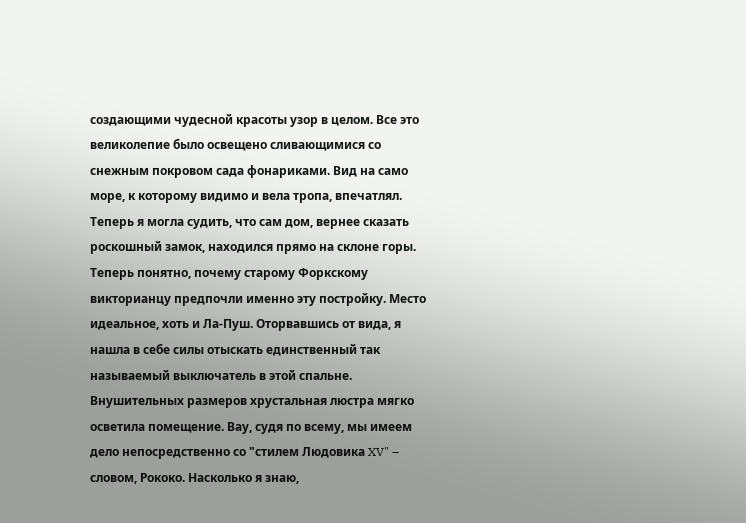создающими чудесной красоты узор в целом. Все это великолепие было освещено сливающимися со снежным покровом сада фонариками. Вид на само море, к которому видимо и вела тропа, впечатлял. Теперь я могла судить, что сам дом, вернее сказать роскошный замок, находился прямо на склоне горы. Теперь понятно, почему старому Форкскому викторианцу предпочли именно эту постройку. Место идеальное, хоть и Ла-Пуш. Оторвавшись от вида, я нашла в себе силы отыскать единственный так называемый выключатель в этой спальне. Внушительных размеров хрустальная люстра мягко осветила помещение. Вау, судя по всему, мы имеем дело непосредственно со "стилем Людовика XV" – словом, Рококо. Насколько я знаю,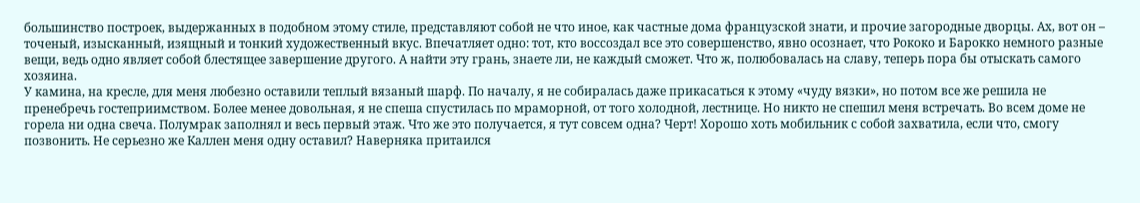большинство построек, выдержанных в подобном этому стиле, представляют собой не что иное, как частные дома французской знати, и прочие загородные дворцы. Ах, вот он – точеный, изысканный, изящный и тонкий художественный вкус. Впечатляет одно: тот, кто воссоздал все это совершенство, явно осознает, что Рококо и Барокко немного разные вещи, ведь одно являет собой блестящее завершение другого. А найти эту грань, знаете ли, не каждый сможет. Что ж, полюбовалась на славу, теперь пора бы отыскать самого хозяина.
У камина, на кресле, для меня любезно оставили теплый вязаный шарф. По началу, я не собиралась даже прикасаться к этому «чуду вязки», но потом все же решила не пренебречь гостеприимством. Более менее довольная, я не спеша спустилась по мраморной, от того холодной, лестнице. Но никто не спешил меня встречать. Во всем доме не горела ни одна свеча. Полумрак заполнял и весь первый этаж. Что же это получается, я тут совсем одна? Черт! Хорошо хоть мобильник с собой захватила, если что, смогу позвонить. Не серьезно же Каллен меня одну оставил? Наверняка притаился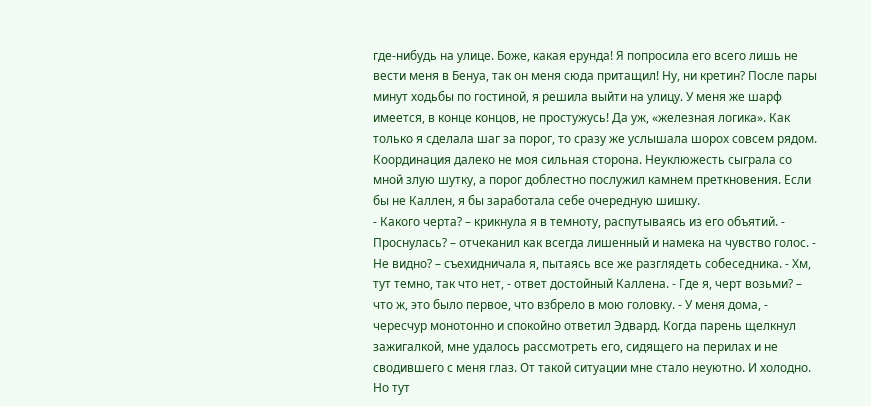где-нибудь на улице. Боже, какая ерунда! Я попросила его всего лишь не вести меня в Бенуа, так он меня сюда притащил! Ну, ни кретин? После пары минут ходьбы по гостиной, я решила выйти на улицу. У меня же шарф имеется, в конце концов, не простужусь! Да уж, «железная логика». Как только я сделала шаг за порог, то сразу же услышала шорох совсем рядом. Координация далеко не моя сильная сторона. Неуклюжесть сыграла со мной злую шутку, а порог доблестно послужил камнем преткновения. Если бы не Каллен, я бы заработала себе очередную шишку.
- Какого черта? – крикнула я в темноту, распутываясь из его объятий. - Проснулась? – отчеканил как всегда лишенный и намека на чувство голос. - Не видно? – съехидничала я, пытаясь все же разглядеть собеседника. - Хм, тут темно, так что нет, - ответ достойный Каллена. - Где я, черт возьми? – что ж, это было первое, что взбрело в мою головку. - У меня дома, - чересчур монотонно и спокойно ответил Эдвард. Когда парень щелкнул зажигалкой, мне удалось рассмотреть его, сидящего на перилах и не сводившего с меня глаз. От такой ситуации мне стало неуютно. И холодно. Но тут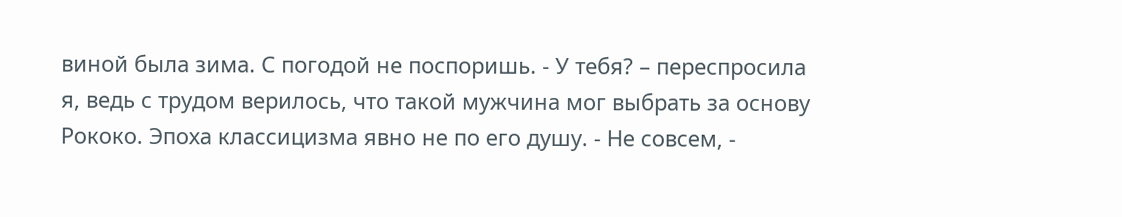виной была зима. С погодой не поспоришь. - У тебя? – переспросила я, ведь с трудом верилось, что такой мужчина мог выбрать за основу Рококо. Эпоха классицизма явно не по его душу. - Не совсем, -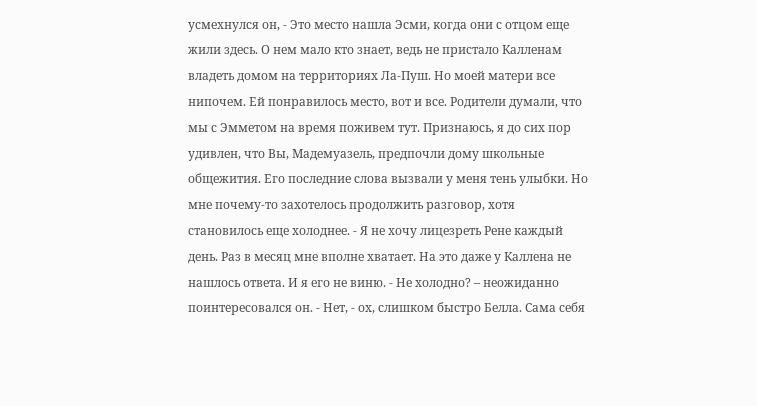усмехнулся он, - Это место нашла Эсми, когда они с отцом еще жили здесь. О нем мало кто знает, ведь не пристало Калленам владеть домом на территориях Ла-Пуш. Но моей матери все нипочем. Ей понравилось место, вот и все. Родители думали, что мы с Эмметом на время поживем тут. Признаюсь, я до сих пор удивлен, что Вы, Мадемуазель, предпочли дому школьные общежития. Его последние слова вызвали у меня тень улыбки. Но мне почему-то захотелось продолжить разговор, хотя становилось еще холоднее. - Я не хочу лицезреть Рене каждый день. Раз в месяц мне вполне хватает. На это даже у Каллена не нашлось ответа. И я его не виню. - Не холодно? – неожиданно поинтересовался он. - Нет, - ох, слишком быстро Белла. Сама себя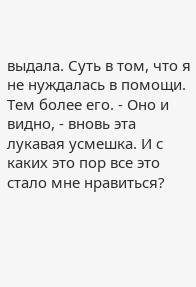выдала. Суть в том, что я не нуждалась в помощи. Тем более его. - Оно и видно, - вновь эта лукавая усмешка. И с каких это пор все это стало мне нравиться?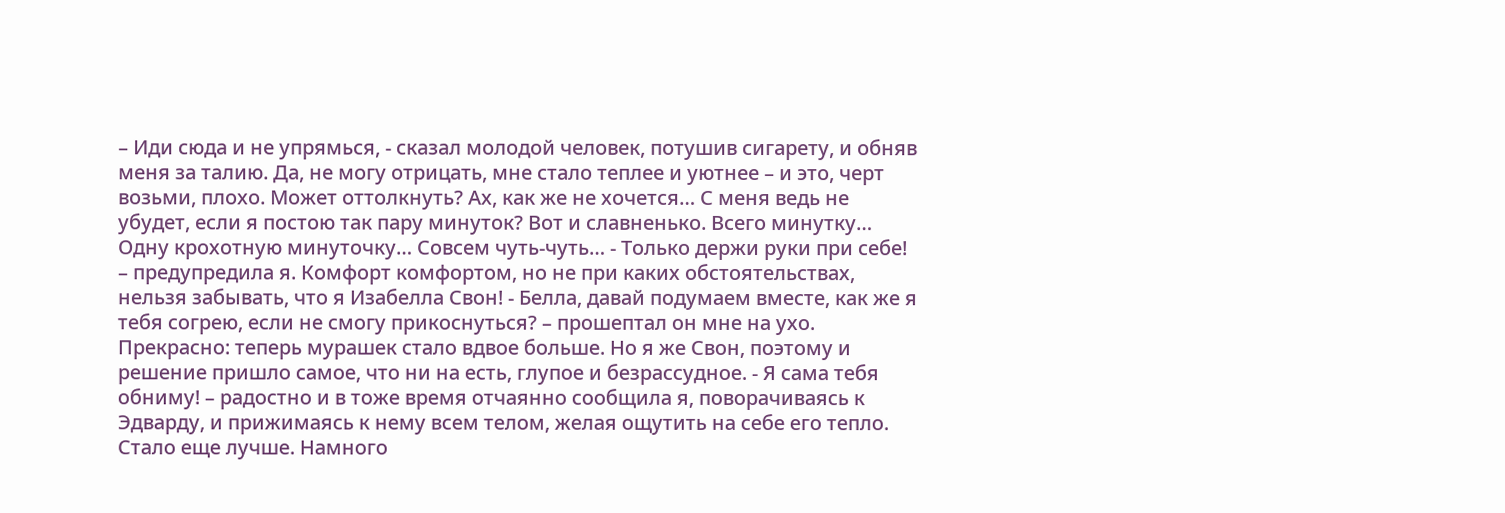– Иди сюда и не упрямься, - сказал молодой человек, потушив сигарету, и обняв меня за талию. Да, не могу отрицать, мне стало теплее и уютнее – и это, черт возьми, плохо. Может оттолкнуть? Ах, как же не хочется… С меня ведь не убудет, если я постою так пару минуток? Вот и славненько. Всего минутку… Одну крохотную минуточку… Совсем чуть-чуть… - Только держи руки при себе! – предупредила я. Комфорт комфортом, но не при каких обстоятельствах, нельзя забывать, что я Изабелла Свон! - Белла, давай подумаем вместе, как же я тебя согрею, если не смогу прикоснуться? – прошептал он мне на ухо. Прекрасно: теперь мурашек стало вдвое больше. Но я же Свон, поэтому и решение пришло самое, что ни на есть, глупое и безрассудное. - Я сама тебя обниму! – радостно и в тоже время отчаянно сообщила я, поворачиваясь к Эдварду, и прижимаясь к нему всем телом, желая ощутить на себе его тепло. Стало еще лучше. Намного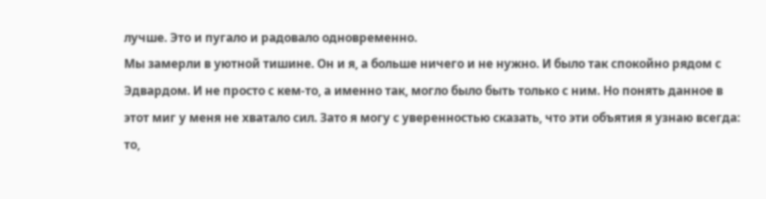лучше. Это и пугало и радовало одновременно.
Мы замерли в уютной тишине. Он и я, а больше ничего и не нужно. И было так спокойно рядом с Эдвардом. И не просто с кем-то, а именно так, могло было быть только с ним. Но понять данное в этот миг у меня не хватало сил. Зато я могу с уверенностью сказать, что эти объятия я узнаю всегда: то,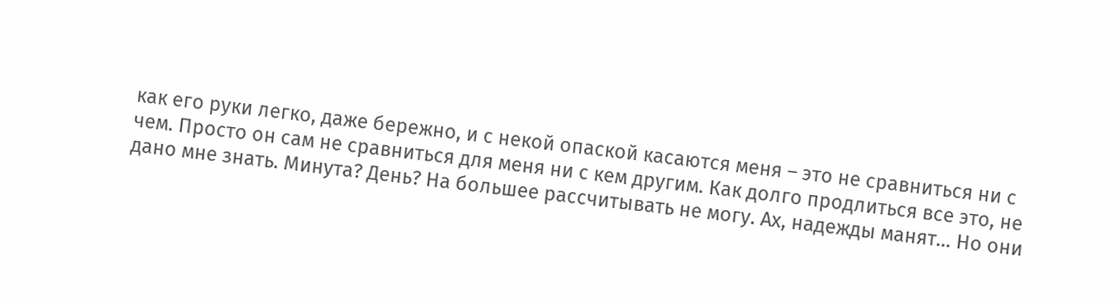как его руки легко, даже бережно, и с некой опаской касаются меня – это не сравниться ни с чем. Просто он сам не сравниться для меня ни с кем другим. Как долго продлиться все это, не дано мне знать. Минута? День? На большее рассчитывать не могу. Ах, надежды манят… Но они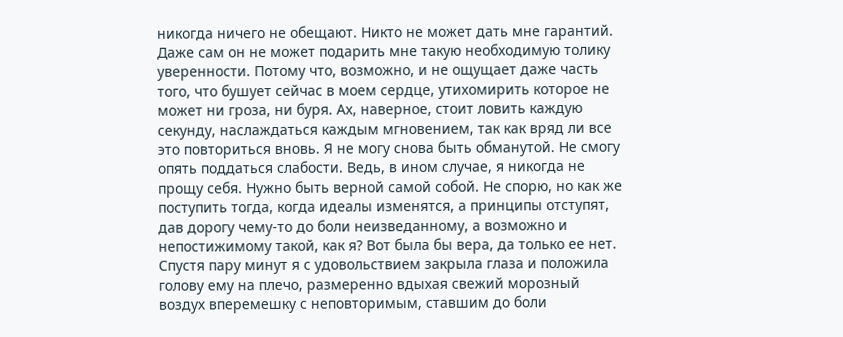никогда ничего не обещают. Никто не может дать мне гарантий. Даже сам он не может подарить мне такую необходимую толику уверенности. Потому что, возможно, и не ощущает даже часть того, что бушует сейчас в моем сердце, утихомирить которое не может ни гроза, ни буря. Ах, наверное, стоит ловить каждую секунду, наслаждаться каждым мгновением, так как вряд ли все это повториться вновь. Я не могу снова быть обманутой. Не смогу опять поддаться слабости. Ведь, в ином случае, я никогда не прощу себя. Нужно быть верной самой собой. Не спорю, но как же поступить тогда, когда идеалы изменятся, а принципы отступят, дав дорогу чему-то до боли неизведанному, а возможно и непостижимому такой, как я? Вот была бы вера, да только ее нет.
Спустя пару минут я с удовольствием закрыла глаза и положила голову ему на плечо, размеренно вдыхая свежий морозный воздух вперемешку с неповторимым, ставшим до боли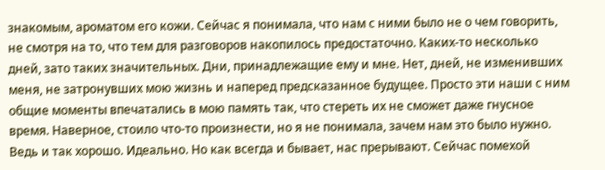знакомым, ароматом его кожи. Сейчас я понимала, что нам с ними было не о чем говорить, не смотря на то, что тем для разговоров накопилось предостаточно. Каких-то несколько дней, зато таких значительных. Дни, принадлежащие ему и мне. Нет, дней, не изменивших меня, не затронувших мою жизнь и наперед предсказанное будущее. Просто эти наши с ним общие моменты впечатались в мою память так, что стереть их не сможет даже гнусное время. Наверное, стоило что-то произнести, но я не понимала, зачем нам это было нужно. Ведь и так хорошо. Идеально. Но как всегда и бывает, нас прерывают. Сейчас помехой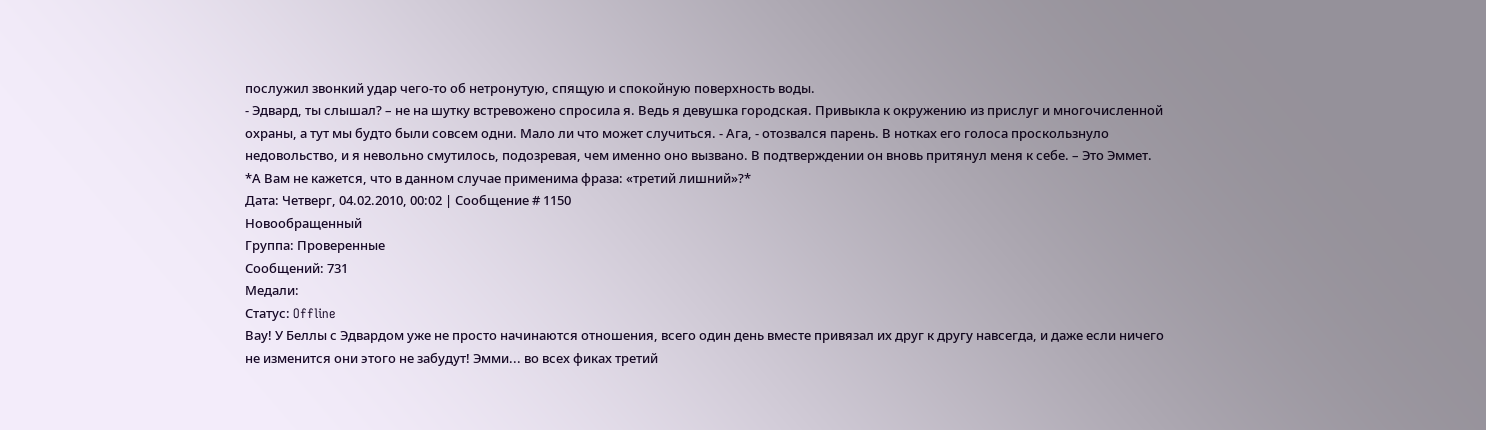послужил звонкий удар чего-то об нетронутую, спящую и спокойную поверхность воды.
- Эдвард, ты слышал? – не на шутку встревожено спросила я. Ведь я девушка городская. Привыкла к окружению из прислуг и многочисленной охраны, а тут мы будто были совсем одни. Мало ли что может случиться. - Ага, - отозвался парень. В нотках его голоса проскользнуло недовольство, и я невольно смутилось, подозревая, чем именно оно вызвано. В подтверждении он вновь притянул меня к себе. – Это Эммет.
*А Вам не кажется, что в данном случае применима фраза: «третий лишний»?*
Дата: Четверг, 04.02.2010, 00:02 | Сообщение # 1150
Новообращенный
Группа: Проверенные
Сообщений: 731
Медали:
Статус: Offline
Вау! У Беллы с Эдвардом уже не просто начинаются отношения, всего один день вместе привязал их друг к другу навсегда, и даже если ничего не изменится они этого не забудут! Эмми... во всех фиках третий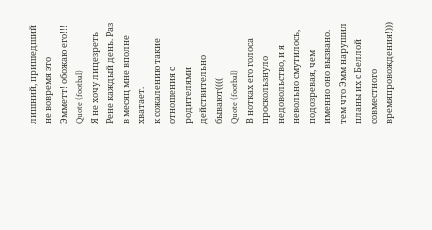лишний, пришедший не вовремя это Эмметт! обожаю его!!!
Quote (footbal)
Я не хочу лицезреть Рене каждый день. Раз в месяц мне вполне хватает.
к сожалению такие отношения с родителями действительно бывают((((
Quote (footbal)
В нотках его голоса проскользнуло недовольство, и я невольно смутилось, подозревая, чем именно оно вызвано.
тем что Эмм нарушил планы их с Беллой совместного времяпровождения!)))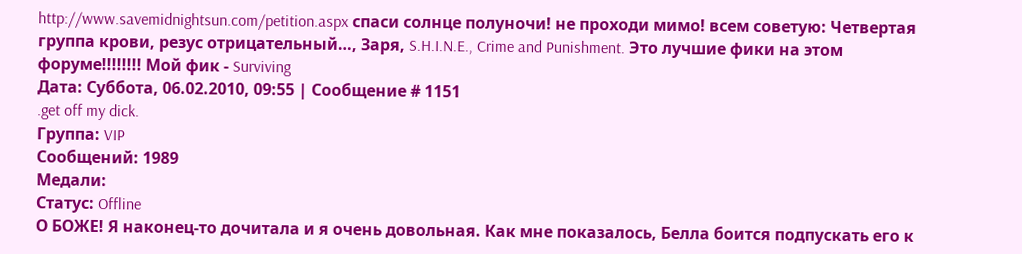http://www.savemidnightsun.com/petition.aspx спаси солнце полуночи! не проходи мимо! всем советую: Четвертая группа крови, резус отрицательный…, Заря, S.H.I.N.E., Crime and Punishment. Это лучшие фики на этом форуме!!!!!!!! Мой фик - Surviving
Дата: Суббота, 06.02.2010, 09:55 | Сообщение # 1151
.get off my dick.
Группа: VIP
Сообщений: 1989
Медали:
Статус: Offline
О БОЖЕ! Я наконец-то дочитала и я очень довольная. Как мне показалось, Белла боится подпускать его к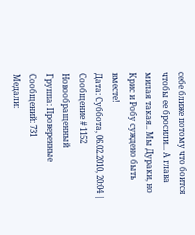себе ближе потому что боится чтобы ее бросили... А глава милая такая.. Мы Дураки, но Крис и Робу суждено быть вместе!
Дата: Суббота, 06.02.2010, 20:04 | Сообщение # 1152
Новообращенный
Группа: Проверенные
Сообщений: 731
Медали: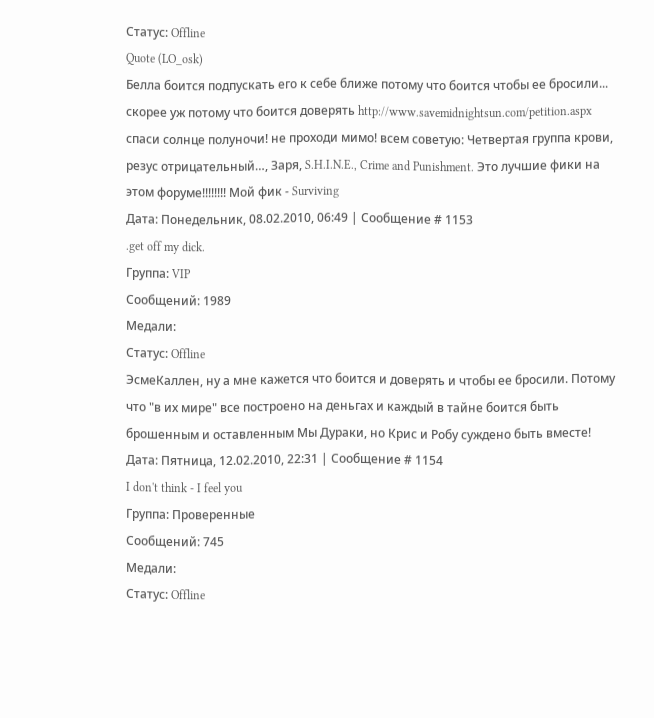Статус: Offline
Quote (LO_osk)
Белла боится подпускать его к себе ближе потому что боится чтобы ее бросили...
скорее уж потому что боится доверять http://www.savemidnightsun.com/petition.aspx спаси солнце полуночи! не проходи мимо! всем советую: Четвертая группа крови, резус отрицательный…, Заря, S.H.I.N.E., Crime and Punishment. Это лучшие фики на этом форуме!!!!!!!! Мой фик - Surviving
Дата: Понедельник, 08.02.2010, 06:49 | Сообщение # 1153
.get off my dick.
Группа: VIP
Сообщений: 1989
Медали:
Статус: Offline
ЭсмеКаллен, ну а мне кажется что боится и доверять и чтобы ее бросили. Потому что "в их мире" все построено на деньгах и каждый в тайне боится быть брошенным и оставленным Мы Дураки, но Крис и Робу суждено быть вместе!
Дата: Пятница, 12.02.2010, 22:31 | Сообщение # 1154
I don't think - I feel you
Группа: Проверенные
Сообщений: 745
Медали:
Статус: Offline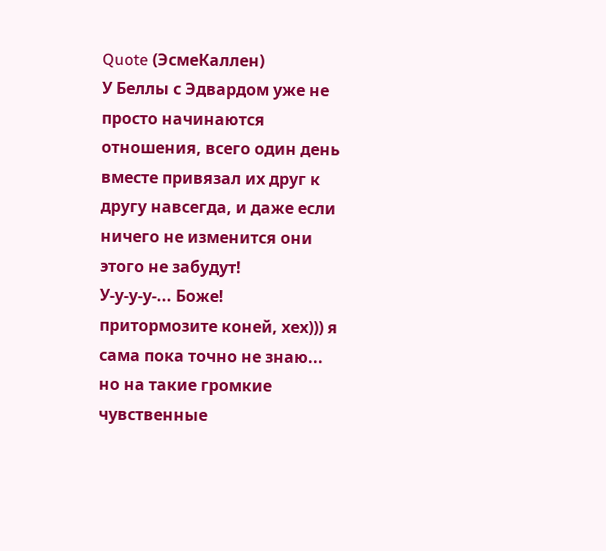Quote (ЭсмеКаллен)
У Беллы с Эдвардом уже не просто начинаются отношения, всего один день вместе привязал их друг к другу навсегда, и даже если ничего не изменится они этого не забудут!
У-у-у-у-... Боже! притормозите коней, хех))) я сама пока точно не знаю... но на такие громкие чувственные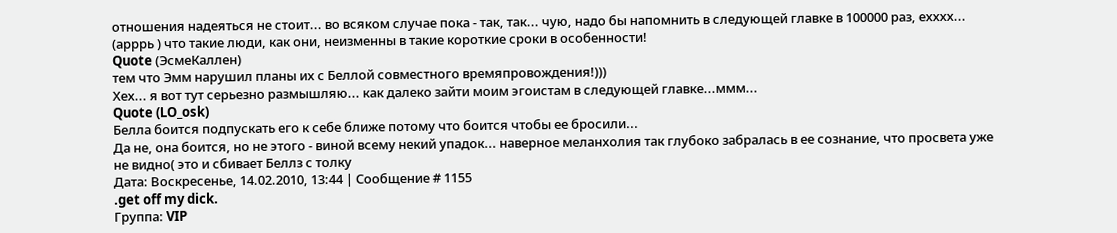отношения надеяться не стоит... во всяком случае пока - так, так... чую, надо бы напомнить в следующей главке в 100000 раз, ехххх... (арррь ) что такие люди, как они, неизменны в такие короткие сроки в особенности!
Quote (ЭсмеКаллен)
тем что Эмм нарушил планы их с Беллой совместного времяпровождения!)))
Хех... я вот тут серьезно размышляю... как далеко зайти моим эгоистам в следующей главке...ммм...
Quote (LO_osk)
Белла боится подпускать его к себе ближе потому что боится чтобы ее бросили...
Да не, она боится, но не этого - виной всему некий упадок... наверное меланхолия так глубоко забралась в ее сознание, что просвета уже не видно( это и сбивает Беллз с толку
Дата: Воскресенье, 14.02.2010, 13:44 | Сообщение # 1155
.get off my dick.
Группа: VIP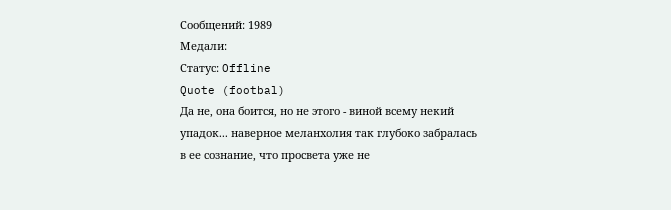Сообщений: 1989
Медали:
Статус: Offline
Quote (footbal)
Да не, она боится, но не этого - виной всему некий упадок... наверное меланхолия так глубоко забралась в ее сознание, что просвета уже не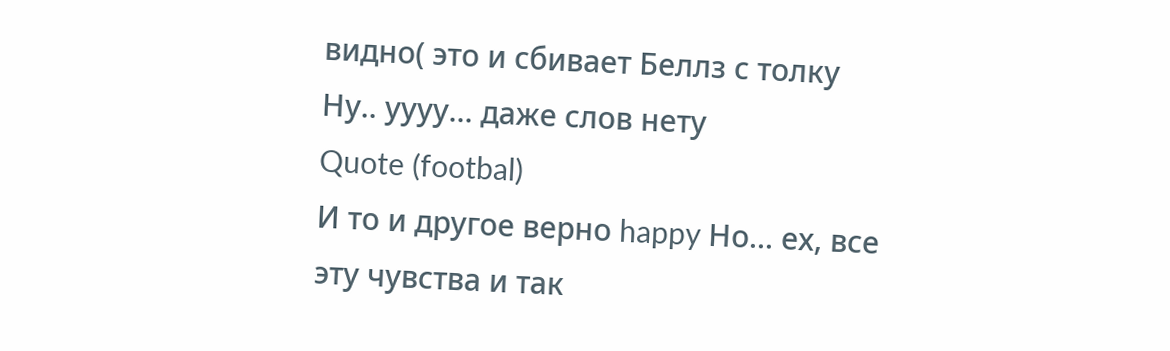видно( это и сбивает Беллз с толку
Ну.. уууу... даже слов нету
Quote (footbal)
И то и другое верно happy Но... ех, все эту чувства и так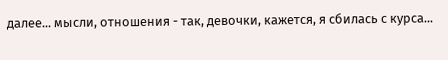далее... мысли, отношения - так, девочки, кажется, я сбилась с курса...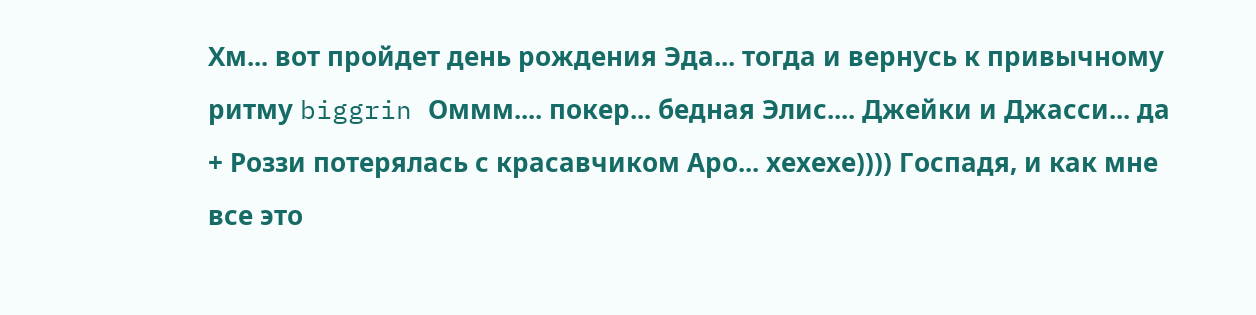Хм... вот пройдет день рождения Эда... тогда и вернусь к привычному ритму biggrin Оммм.... покер... бедная Элис.... Джейки и Джасси... да + Роззи потерялась с красавчиком Аро... хехехе)))) Госпадя, и как мне все это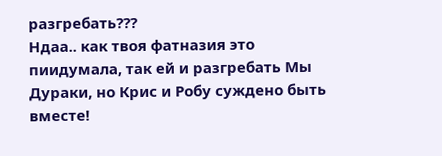разгребать???
Ндаа.. как твоя фатназия это пиидумала, так ей и разгребать Мы Дураки, но Крис и Робу суждено быть вместе!